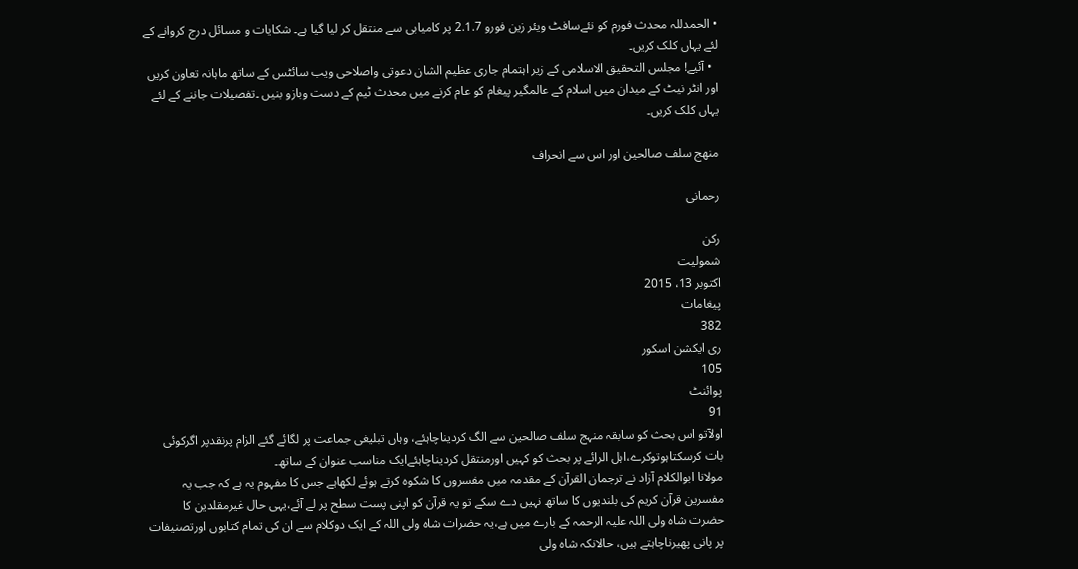• الحمدللہ محدث فورم کو نئےسافٹ ویئر زین فورو 2.1.7 پر کامیابی سے منتقل کر لیا گیا ہے۔ شکایات و مسائل درج کروانے کے لئے یہاں کلک کریں۔
  • آئیے! مجلس التحقیق الاسلامی کے زیر اہتمام جاری عظیم الشان دعوتی واصلاحی ویب سائٹس کے ساتھ ماہانہ تعاون کریں اور انٹر نیٹ کے میدان میں اسلام کے عالمگیر پیغام کو عام کرنے میں محدث ٹیم کے دست وبازو بنیں ۔تفصیلات جاننے کے لئے یہاں کلک کریں۔

منهج سلف صالحين اور اس سے انحراف

رحمانی

رکن
شمولیت
اکتوبر 13، 2015
پیغامات
382
ری ایکشن اسکور
105
پوائنٹ
91
اولآتو اس بحث کو سابقہ منہج سلف صالحین سے الگ کردیناچاہئے، وہاں تبلیغی جماعت پر لگائے گئے الزام پرنقدپر اگرکوئی بات کرسکتاہوتوکرے،اہل الرائے پر بحث کو کہیں اورمنتقل کردیناچاہئےایک مناسب عنوان کے ساتھ۔
مولانا ابوالکلام آزاد نے ترجمان القرآن کے مقدمہ میں مفسروں کا شکوہ کرتے ہوئے لکھاہے جس کا مفہوم یہ ہے کہ جب یہ مفسرین قرآن کریم کی بلندیوں کا ساتھ نہیں دے سکے تو یہ قرآن کو اپنی پست سطح پر لے آئے،یہی حال غیرمقلدین کا حضرت شاہ ولی اللہ علیہ الرحمہ کے بارے میں ہے،یہ حضرات شاہ ولی اللہ کے ایک دوکلام سے ان کی تمام کتابوں اورتصنیفات پر پانی پھیرناچاہتے ہیں، حالانکہ شاہ ولی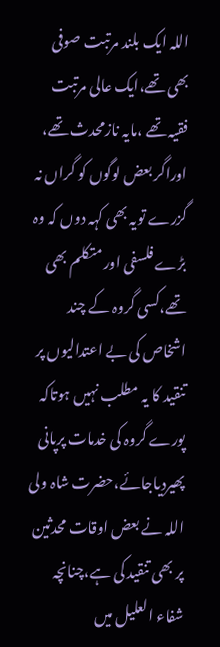اللہ ایک بلند مرتبت صوفی بھی تھے،ایک عالی مرتبت فقیہ تھے ،مایہ نازمحدث تھے، اوراگر بعض لوگوں کو گراں نہ گزرے تویہ بھی کہہ دوں کہ وہ بڑے فلسفی اور متکلم بھی تھے،کسی گروہ کے چند اشخاص کی بے اعتدالیوں پر تنقید کا یہ مطلب نہیں ہوتاکہ پورے گروہ کی خدمات پرپانی پھیردیاجائے،حضرت شاہ ولی اللہ نے بعض اوقات محدثین پر بھی تنقید کی ہے،چنانچہ شفاء العلیل میں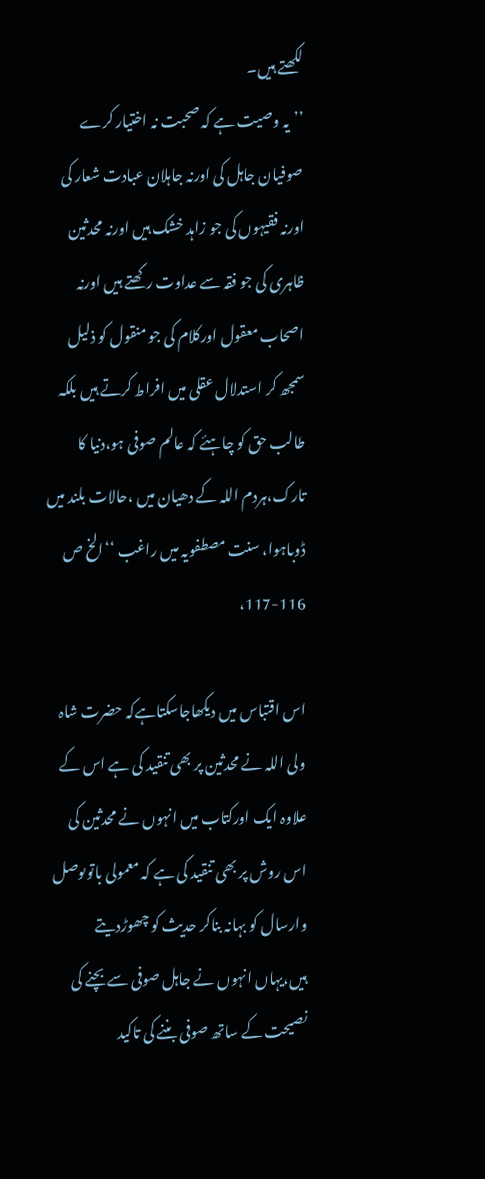لکھتے ہیں۔
’’یہ وصیت ہے کہ صحبت نہ اختیار کرے صوفیان جاہل کی اورنہ جاہلان عبادت شعار کی اورنہ فقیہوں کی جو زاہد خشک ہیں اورنہ محدثین ظاہری کی جو فقہ سے عداوت رکھتے ہیں اورنہ اصحاب معقول اورکلام کی جو منقول کو ذلیل سمجھ کر استدلال عقلی میں افراط کرتے ہیں بلکہ طالب حق کو چاہئے کہ عالم صوفی ہو،دنیا کا تارک،ہردم اللہ کے دھیان میں ،حالات بلند میں ڈوباہوا، سنت مصطفویہ میں راغب ‘‘الخ ص 116-117،

اس اقتباس میں دیکھاجاسکتاہےکہ حضرت شاہ ولی اللہ نے محدثین پر بھی تنقید کی ہے اس کے علاوہ ایک اورکتاب میں انہوں نے محدثین کی اس روش پر بھی تنقید کی ہے کہ معمولی باتوںوصل وارسال کو بہانہ بناکر حدیث کو چھوڑدیتے ہیں،یہاں انہوں نے جاہل صوفی سے بچنے کی نصیحت کے ساتھ صوفی بننے کی تاکید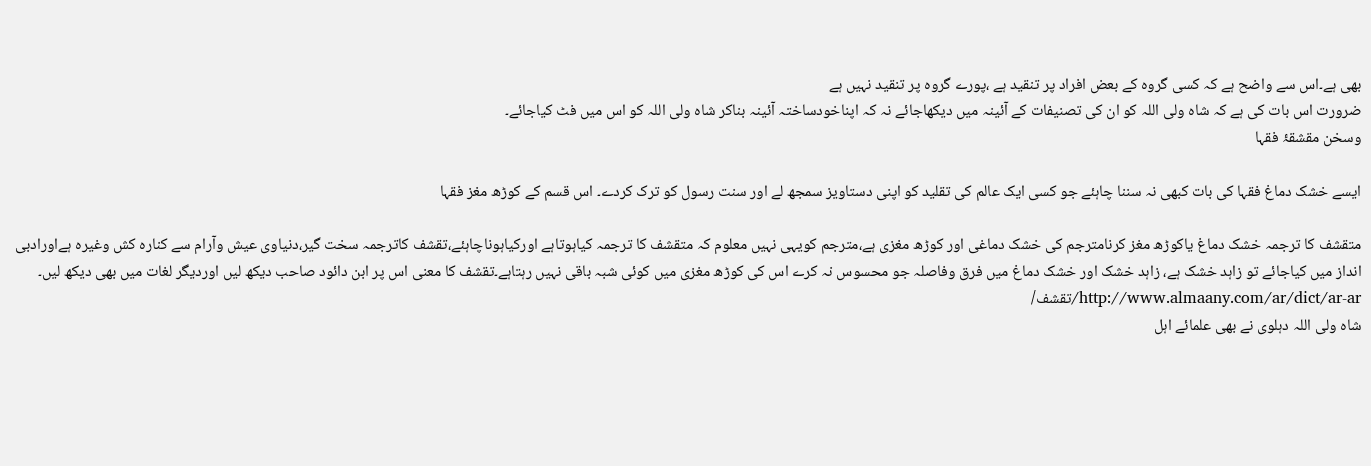بھی ہے۔اس سے واضح ہے کہ کسی گروہ کے بعض افراد پر تنقید ہے ،پورے گروہ پر تنقید نہیں ہے
ضرورت اس بات کی ہے کہ شاہ ولی اللہ کو ان کی تصنیفات کے آئینہ میں دیکھاجائے نہ کہ اپناخودساختہ آئینہ بناکر شاہ ولی اللہ کو اس میں فٹ کیاجائے۔
وسخن مقشقۂ فقہا

ایسے خشک دماغ فقہا کی بات کبھی نہ سننا چاہئے جو کسی ایک عالم کی تقلید کو اپنی دستاویز سمجھ لے اور سنت رسول کو ترک کردے۔ اس قسم کے کوڑھ مغز فقہا

متقشف کا ترجمہ خشک دماغ یاکوڑھ مغز کرنامترجم کی خشک دماغی اور کوڑھ مغزی ہے،مترجم کویہی نہیں معلوم کہ متقشف کا ترجمہ کیاہوتاہے اورکیاہوناچاہئے،تقشف کاترجمہ سخت گیر،دنیاوی عیش وآرام سے کنارہ کش وغیرہ ہےاورادبی انداز میں کیاجائے تو زاہد خشک ہے، زاہد خشک اور خشک دماغ میں فرق وفاصلہ جو محسوس نہ کرے اس کی کوڑھ مغزی میں کوئی شبہ باقی نہیں رہتاہے۔تقشف کا معنی اس پر ابن دائود صاحب دیکھ لیں اوردیگر لغات میں بھی دیکھ لیں۔
http://www.almaany.com/ar/dict/ar-ar/تقشف/
شاہ ولی اللہ دہلوی نے بھی علمائے اہل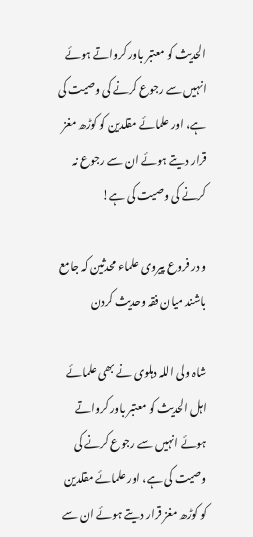الحدیث کو معتبر باور کرواتے ہوئے انہیں سے رجوع کرنے کی وصیت کی ہے، اور علمائے مقلدین کو کوڑھ مغز قرار دیتے ہوئے ان سے رجوع نہ کرنے کی وصیت کی ہے!

و در فروع پیروی علماء محدثین کہ جامع باشند میان فقہ وحدیث کردن

شاہ ولی اللہ دہلوی نے بھی علمائے اہل الحدیث کو معتبر باور کرواتے ہوئے انہیں سے رجوع کرنے کی وصیت کی ہے، اور علمائے مقلدین کو کوڑھ مغز قرار دیتے ہوئے ان سے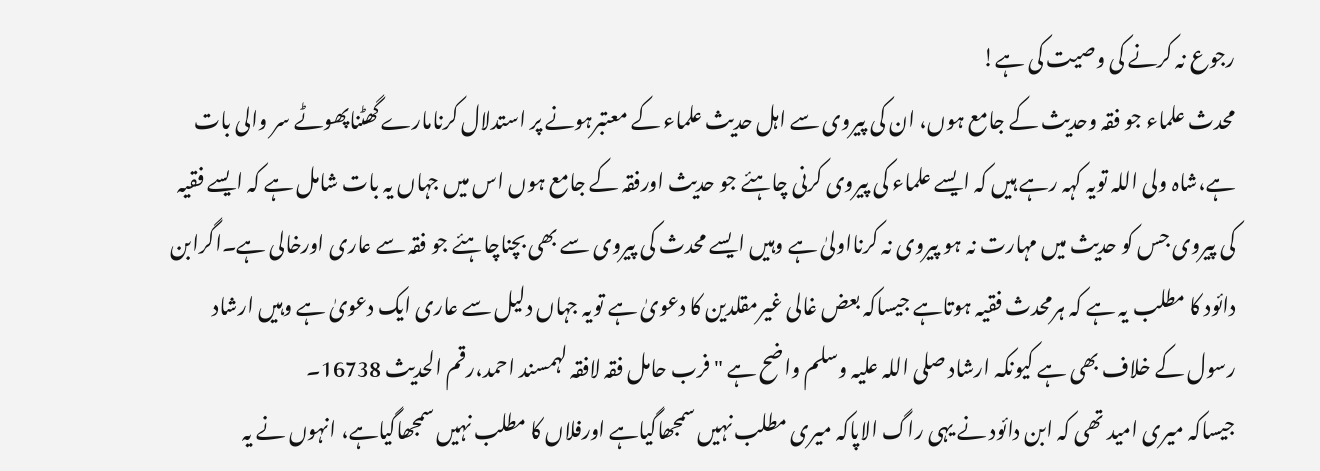رجوع نہ کرنے کی وصیت کی ہے!
محدث علماء جو فقہ وحدیث کے جامع ہوں، ان کی پیروی سے اہل حدیث علماء کے معتبرہونے پر استدلال کرنامارے گھٹناپھوٹے سر والی بات ہے،شاہ ولی اللہ تویہ کہہ رہے ہیں کہ ایسے علماء کی پیروی کرنی چاہئے جو حدیث اورفقہ کے جامع ہوں اس میں جہاں یہ بات شامل ہے کہ ایسے فقیہ کی پیروی جس کو حدیث میں مہارت نہ ہو پیروی نہ کرنااولیٰ ہے وہیں ایسے محدث کی پیروی سے بھی بچناچاہئے جو فقہ سے عاری اورخالی ہے۔اگرابن دائود کا مطلب یہ ہے کہ ہرمحدث فقیہ ہوتاہے جیساکہ بعض غالی غیرمقلدین کا دعویٰ ہے تویہ جہاں دلیل سے عاری ایک دعویٰ ہے وہیں ارشاد رسول کے خلاف بھی ہے کیونکہ ارشاد صلی اللہ علیہ وسلم واضح ہے "فرب حامل فقہ لافقہ لہمسند احمد،رقم الحدیث 16738۔
جیساکہ میری امید تھی کہ ابن دائود نے یہی راگ الاپاکہ میری مطلب نہیں سمجھاگیاہے اورفلاں کا مطلب نہیں سمجھاگیاہے، انہوں نے یہ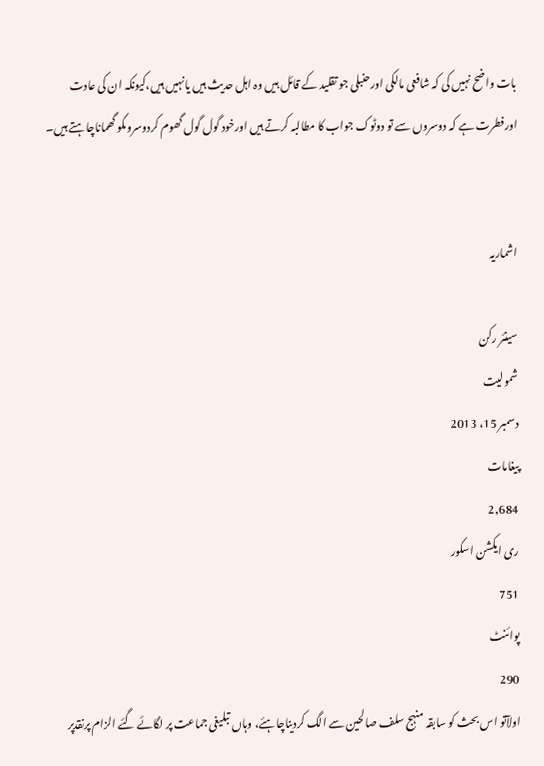بات واضح نہیں کی کہ شافعی مالکی اورحنبلی جو تقلید کے قائل ہیں وہ اہل حدیث ہیں یانہیں ہیں،کیونکہ ان کی عادت اورفطرت ہے کہ دوسروں سے تو دوٹوک جواب کا مطالبہ کرتے ہیں اورخود گول گول گھوم کردوسروںکو گھماناچاہتے ہیں۔


اشماریہ

سینئر رکن
شمولیت
دسمبر 15، 2013
پیغامات
2,684
ری ایکشن اسکور
751
پوائنٹ
290
اولآتو اس بحث کو سابقہ منہج سلف صالحین سے الگ کردیناچاہئے، وہاں تبلیغی جماعت پر لگائے گئے الزام پرنقدپر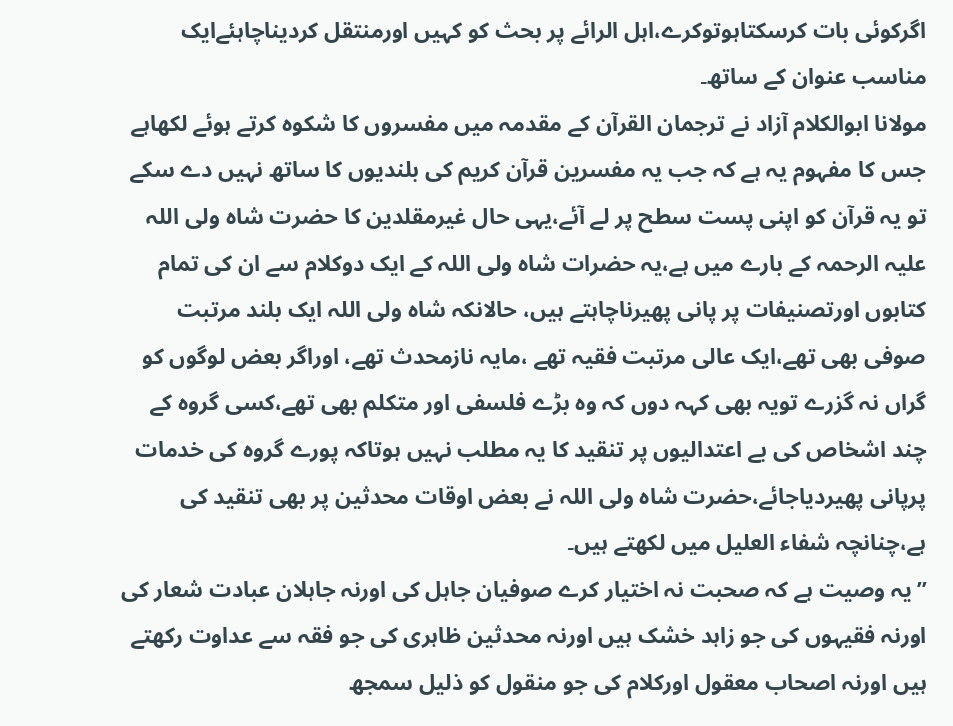اگرکوئی بات کرسکتاہوتوکرے،اہل الرائے پر بحث کو کہیں اورمنتقل کردیناچاہئےایک مناسب عنوان کے ساتھ۔
مولانا ابوالکلام آزاد نے ترجمان القرآن کے مقدمہ میں مفسروں کا شکوہ کرتے ہوئے لکھاہے جس کا مفہوم یہ ہے کہ جب یہ مفسرین قرآن کریم کی بلندیوں کا ساتھ نہیں دے سکے تو یہ قرآن کو اپنی پست سطح پر لے آئے،یہی حال غیرمقلدین کا حضرت شاہ ولی اللہ علیہ الرحمہ کے بارے میں ہے،یہ حضرات شاہ ولی اللہ کے ایک دوکلام سے ان کی تمام کتابوں اورتصنیفات پر پانی پھیرناچاہتے ہیں، حالانکہ شاہ ولی اللہ ایک بلند مرتبت صوفی بھی تھے،ایک عالی مرتبت فقیہ تھے ،مایہ نازمحدث تھے، اوراگر بعض لوگوں کو گراں نہ گزرے تویہ بھی کہہ دوں کہ وہ بڑے فلسفی اور متکلم بھی تھے،کسی گروہ کے چند اشخاص کی بے اعتدالیوں پر تنقید کا یہ مطلب نہیں ہوتاکہ پورے گروہ کی خدمات پرپانی پھیردیاجائے،حضرت شاہ ولی اللہ نے بعض اوقات محدثین پر بھی تنقید کی ہے،چنانچہ شفاء العلیل میں لکھتے ہیں۔
’’یہ وصیت ہے کہ صحبت نہ اختیار کرے صوفیان جاہل کی اورنہ جاہلان عبادت شعار کی اورنہ فقیہوں کی جو زاہد خشک ہیں اورنہ محدثین ظاہری کی جو فقہ سے عداوت رکھتے ہیں اورنہ اصحاب معقول اورکلام کی جو منقول کو ذلیل سمجھ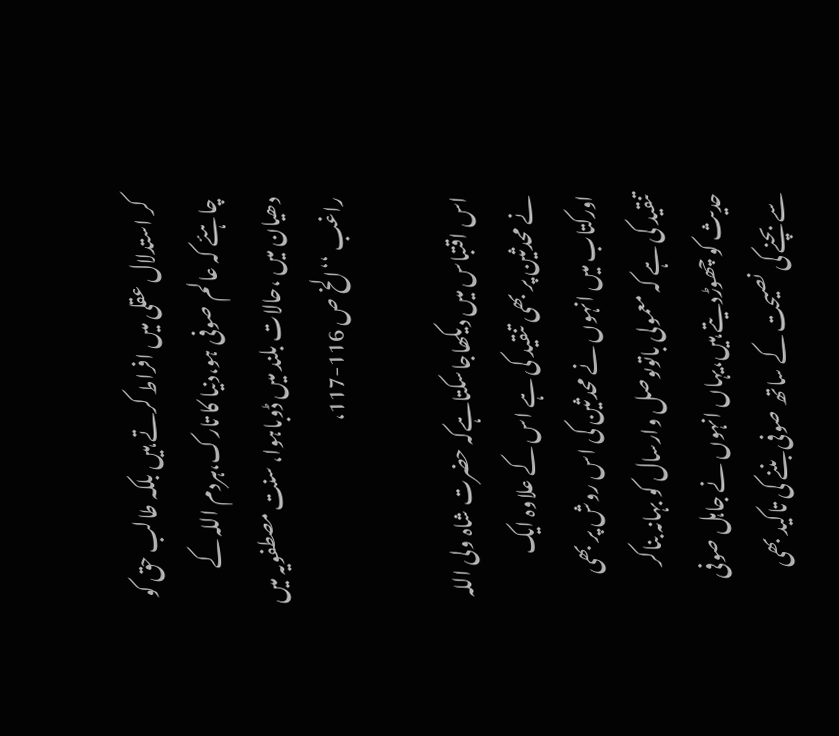کر استدلال عقلی میں افراط کرتے ہیں بلکہ طالب حق کو چاہئے کہ عالم صوفی ہو،دنیا کا تارک،ہردم اللہ کے دھیان میں ،حالات بلند میں ڈوباہوا، سنت مصطفویہ میں راغب ‘‘الخ ص 116-117،

اس اقتباس میں دیکھاجاسکتاہےکہ حضرت شاہ ولی اللہ نے محدثین پر بھی تنقید کی ہے اس کے علاوہ ایک اورکتاب میں انہوں نے محدثین کی اس روش پر بھی تنقید کی ہے کہ معمولی باتوںوصل وارسال کو بہانہ بناکر حدیث کو چھوڑدیتے ہیں،یہاں انہوں نے جاہل صوفی سے بچنے کی نصیحت کے ساتھ صوفی بننے کی تاکید بھی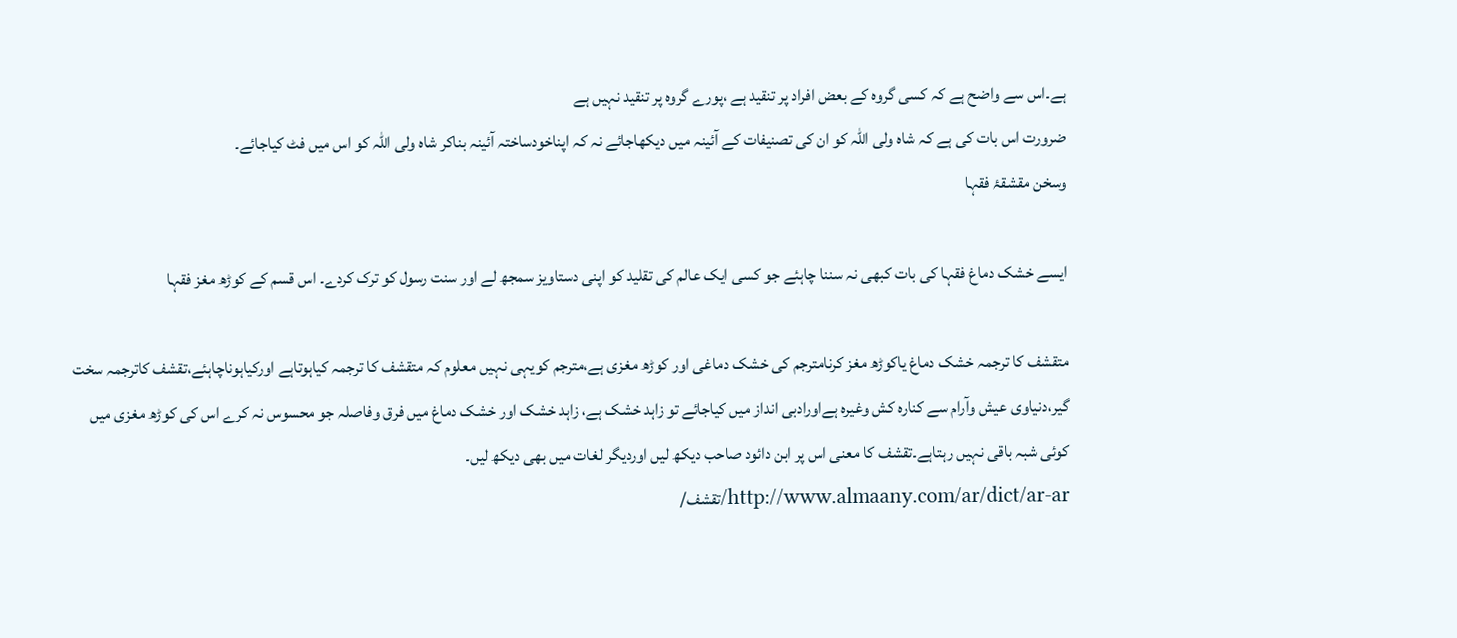ہے۔اس سے واضح ہے کہ کسی گروہ کے بعض افراد پر تنقید ہے ،پورے گروہ پر تنقید نہیں ہے
ضرورت اس بات کی ہے کہ شاہ ولی اللہ کو ان کی تصنیفات کے آئینہ میں دیکھاجائے نہ کہ اپناخودساختہ آئینہ بناکر شاہ ولی اللہ کو اس میں فٹ کیاجائے۔
وسخن مقشقۂ فقہا

ایسے خشک دماغ فقہا کی بات کبھی نہ سننا چاہئے جو کسی ایک عالم کی تقلید کو اپنی دستاویز سمجھ لے اور سنت رسول کو ترک کردے۔ اس قسم کے کوڑھ مغز فقہا

متقشف کا ترجمہ خشک دماغ یاکوڑھ مغز کرنامترجم کی خشک دماغی اور کوڑھ مغزی ہے،مترجم کویہی نہیں معلوم کہ متقشف کا ترجمہ کیاہوتاہے اورکیاہوناچاہئے،تقشف کاترجمہ سخت گیر،دنیاوی عیش وآرام سے کنارہ کش وغیرہ ہےاورادبی انداز میں کیاجائے تو زاہد خشک ہے، زاہد خشک اور خشک دماغ میں فرق وفاصلہ جو محسوس نہ کرے اس کی کوڑھ مغزی میں کوئی شبہ باقی نہیں رہتاہے۔تقشف کا معنی اس پر ابن دائود صاحب دیکھ لیں اوردیگر لغات میں بھی دیکھ لیں۔
http://www.almaany.com/ar/dict/ar-ar/تقشف/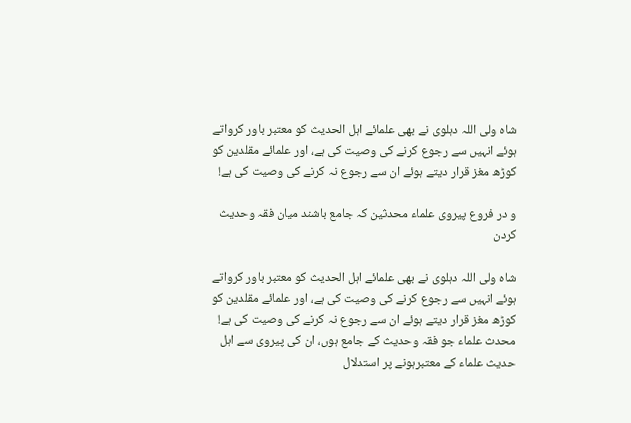شاہ ولی اللہ دہلوی نے بھی علمائے اہل الحدیث کو معتبر باور کرواتے ہوئے انہیں سے رجوع کرنے کی وصیت کی ہے، اور علمائے مقلدین کو کوڑھ مغز قرار دیتے ہوئے ان سے رجوع نہ کرنے کی وصیت کی ہے!

و در فروع پیروی علماء محدثین کہ جامع باشند میان فقہ وحدیث کردن

شاہ ولی اللہ دہلوی نے بھی علمائے اہل الحدیث کو معتبر باور کرواتے ہوئے انہیں سے رجوع کرنے کی وصیت کی ہے، اور علمائے مقلدین کو کوڑھ مغز قرار دیتے ہوئے ان سے رجوع نہ کرنے کی وصیت کی ہے!
محدث علماء جو فقہ وحدیث کے جامع ہوں، ان کی پیروی سے اہل حدیث علماء کے معتبرہونے پر استدلال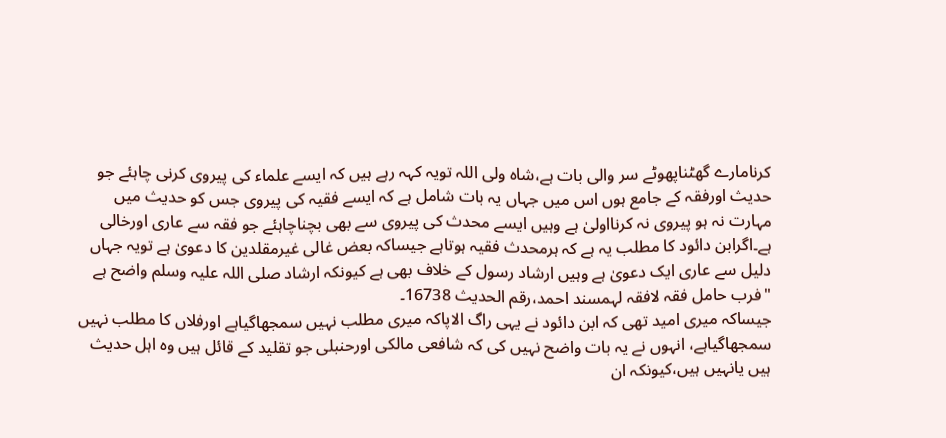کرنامارے گھٹناپھوٹے سر والی بات ہے،شاہ ولی اللہ تویہ کہہ رہے ہیں کہ ایسے علماء کی پیروی کرنی چاہئے جو حدیث اورفقہ کے جامع ہوں اس میں جہاں یہ بات شامل ہے کہ ایسے فقیہ کی پیروی جس کو حدیث میں مہارت نہ ہو پیروی نہ کرنااولیٰ ہے وہیں ایسے محدث کی پیروی سے بھی بچناچاہئے جو فقہ سے عاری اورخالی ہے۔اگرابن دائود کا مطلب یہ ہے کہ ہرمحدث فقیہ ہوتاہے جیساکہ بعض غالی غیرمقلدین کا دعویٰ ہے تویہ جہاں دلیل سے عاری ایک دعویٰ ہے وہیں ارشاد رسول کے خلاف بھی ہے کیونکہ ارشاد صلی اللہ علیہ وسلم واضح ہے "فرب حامل فقہ لافقہ لہمسند احمد،رقم الحدیث 16738۔
جیساکہ میری امید تھی کہ ابن دائود نے یہی راگ الاپاکہ میری مطلب نہیں سمجھاگیاہے اورفلاں کا مطلب نہیں سمجھاگیاہے، انہوں نے یہ بات واضح نہیں کی کہ شافعی مالکی اورحنبلی جو تقلید کے قائل ہیں وہ اہل حدیث ہیں یانہیں ہیں،کیونکہ ان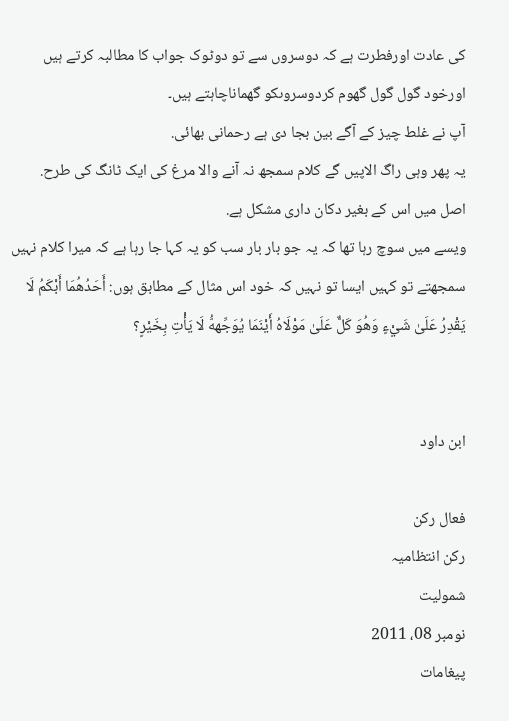کی عادت اورفطرت ہے کہ دوسروں سے تو دوٹوک جواب کا مطالبہ کرتے ہیں اورخود گول گول گھوم کردوسروںکو گھماناچاہتے ہیں۔
آپ نے غلط چیز کے آگے بین بجا دی ہے رحمانی بھائی.
یہ پھر وہی راگ الاپیں گے کلام سمجھ نہ آنے والا مرغ کی ایک ٹانگ کی طرح.
اصل میں اس کے بغیر دکان داری مشکل ہے.
ویسے میں سوچ رہا تھا کہ یہ جو بار بار سب کو یہ کہا جا رہا ہے کہ میرا کلام نہیں سمجھتے تو کہیں ایسا تو نہیں کہ خود اس مثال کے مطابق ہوں: أَحَدُهُمَا أَبْكَمُ لَا يَقْدِرُ عَلَىٰ شَيْءٍ وَهُوَ كَلٌّ عَلَىٰ مَوْلَاهُ أَيْنَمَا يُوَجِّههُّ لَا يَأْتِ بِخَيْرٍ؟


ابن داود

فعال رکن
رکن انتظامیہ
شمولیت
نومبر 08، 2011
پیغامات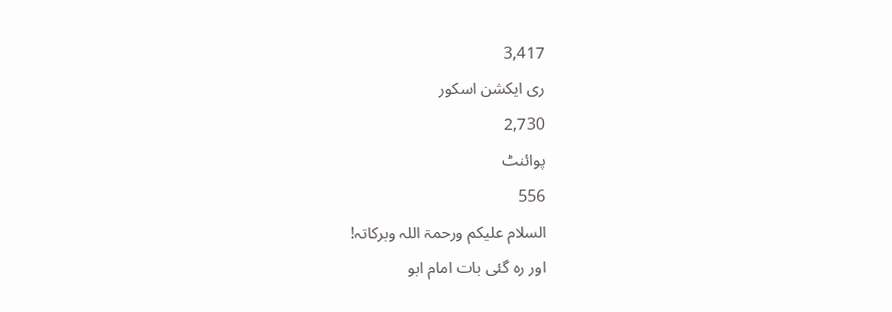3,417
ری ایکشن اسکور
2,730
پوائنٹ
556
السلام علیکم ورحمۃ اللہ وبرکاتہ!
اور ره گئی بات امام ابو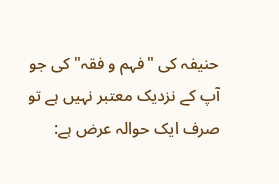حنیفہ کی "فہم و فقہ" کی جو آپ کے نزدیک معتبر نہیں ہے تو صرف ایک حوالہ عرض ہے: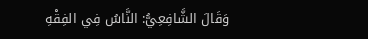وَقَالَ الشَّافِعِيُّ: النَّاسُ فِي الفِقْهِ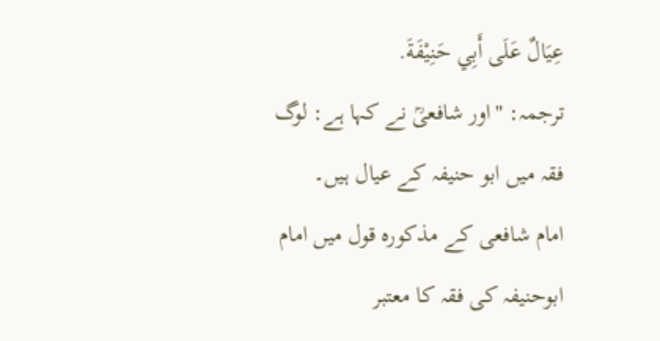عِيَالٌ عَلَى أَبِي حَنِيْفَةَ.
ترجمہ: "اور شافعیؒ نے کہا ہے: لوگ فقہ میں ابو حنیفہ کے عیال ہیں۔
امام شافعی کے مذکورہ قول میں امام ابوحنیفہ کی فقہ کا معتبر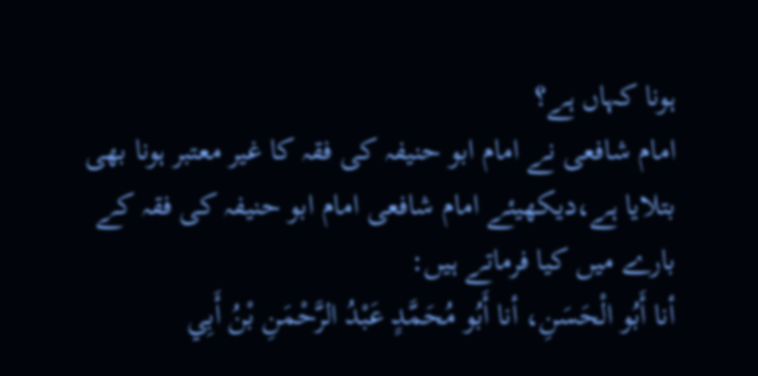ہونا کہاں ہے؟
امام شافعی نے امام ابو حنیفہ کی فقہ کا غیر معتبر ہونا بھی بتلایا ہے،دیکھیئے امام شافعی امام ابو حنیفہ کی فقہ کے بارے میں کیا فرماتے ہیں:
أنا أَبُو الْحَسَنِ، أنا أَبُو مُحَمَّدٍ عَبْدُ الرَّحْمَنِ بْنُ أَبِي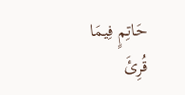حَاتِمٍ فِيمَا قُرِئَ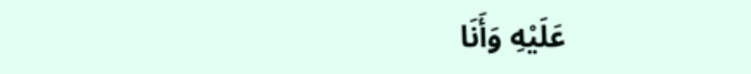عَلَيْهِ وَأَنَا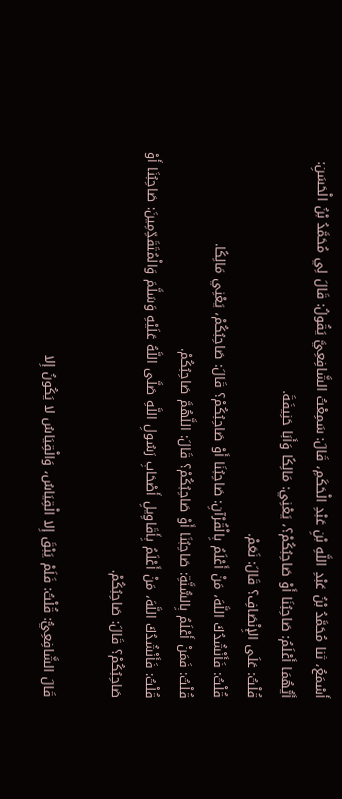أَسْمَعُ، ثنا مُحَمَّدُ بْنُ عَبْدِ اللَّهِ بْنِ عَبْدِ الْحَكَمِ، قَالَ: سَمِعْتُ الشَّافِعِيَّ يَقُولُ: قَالَ لِي مُحَمَّدُ بْنُ الْحَسَنِ: أَيُّهُمَا أَعْلَمُ: صَاحِبُنَا أَوْ صَاحِبُكُمْ؟، يَعْنِي: مَالِكًا وَأَبَا حَنِيفَةَ.
قُلْتُ: عَلَى الإِنْصَافِ؟ قَالَ: نَعَمْ.
قُلْتُ: فَأَنْشُدُكَ اللَّهَ، مَنْ أَعْلَمُ بِالْقُرْآنِ: صَاحِبُنَا أَوْ صَاحِبُكُمْ؟ قَالَ: صَاحِبُكُمْ، يَعْنِي مَالِكًا.
قُلْتُ: فَمَنْ أَعْلَمُ بِالسُّنَّةِ: صَاحِبُنَا أَوْ صَاحِبُكُمْ؟ قَالَ: اللَّهُمَّ صَاحِبُكُمْ.
قُلْتُ: فَأَنْشُدُكَ اللَّهَ، مَنْ أَعْلَمُ بِأَقَاوِيلِ أَصْحَابِ رَسُولِ اللَّهِ صَلَّى اللَّهُ عَلَيْهِ وَسَلَّمَ وَالْمُتَقَدِّمِينَ: صَاحِبُنَا أَوْ صَاحِبُكُمْ؟ قَالَ: صَاحِبُكُمْ.

قَالَ الشَّافِعِيُّ: قُلْتُ: فَلَمْ يَبْقَ إِلا الْقِيَاسُ، وَالْقِيَاسُ لا يَكُونُ إِلا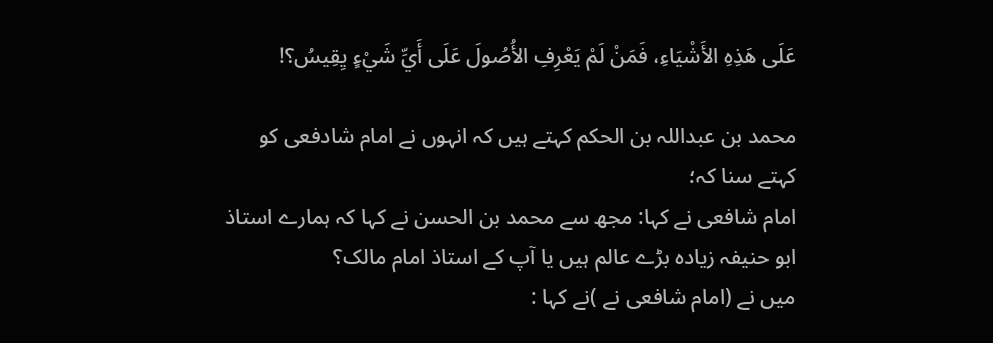عَلَى هَذِهِ الأَشْيَاءِ، فَمَنْ لَمْ يَعْرِفِ الأُصُولَ عَلَى أَيِّ شَيْءٍ يِقِيسُ؟!

محمد بن عبداللہ بن الحکم کہتے ہیں کہ انہوں نے امام شادفعی کو کہتے سنا کہ؛
امام شافعی نے کہا: مجھ سے محمد بن الحسن نے کہا کہ ہمارے استاذ ابو حنیفہ زیادہ بڑے عالم ہیں یا آپ کے استاذ امام مالک؟
میں نے (امام شافعی نے )نے کہا :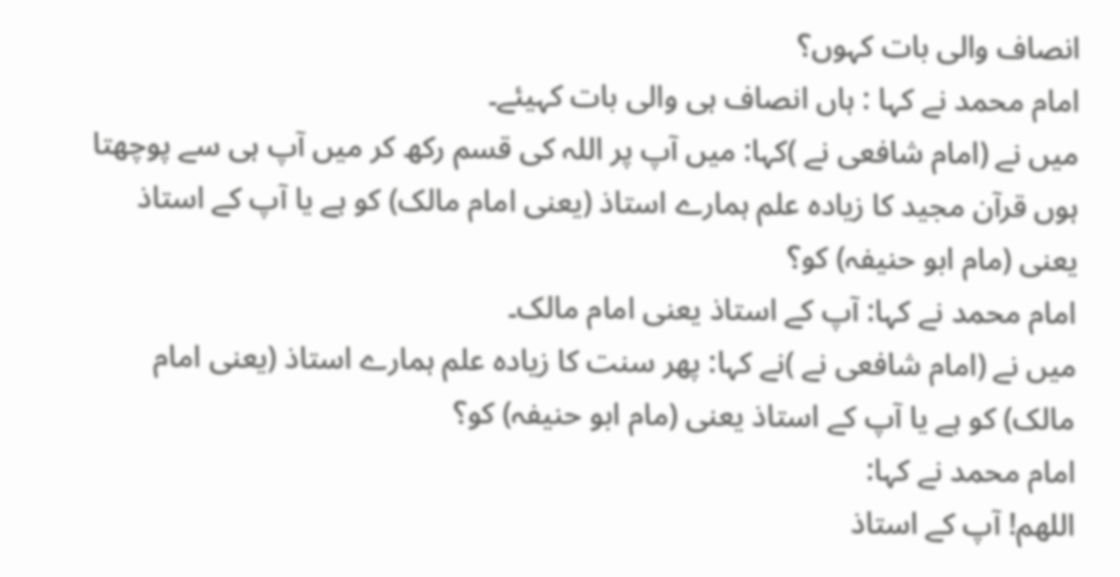انصاف والی بات کہوں؟
امام محمد نے کہا : ہاں انصاف ہی والی بات کہیئے۔
میں نے (امام شافعی نے )کہا: میں آپ پر اللہ کی قسم رکھ کر میں آپ ہی سے پوچھتا ہوں قرآن مجید کا زیادہ علم ہمارے استاذ (یعنی امام مالک) کو ہے یا آپ کے استاذ یعنی (مام ابو حنیفہ) کو؟
امام محمد نے کہا: آپ کے استاذ یعنی امام مالک۔
میں نے (امام شافعی نے )نے کہا: پھر سنت کا زیادہ علم ہمارے استاذ (یعنی امام مالک) کو ہے یا آپ کے استاذ یعنی (مام ابو حنیفہ) کو؟
امام محمد نے کہا:
اللهم! آپ کے استاذ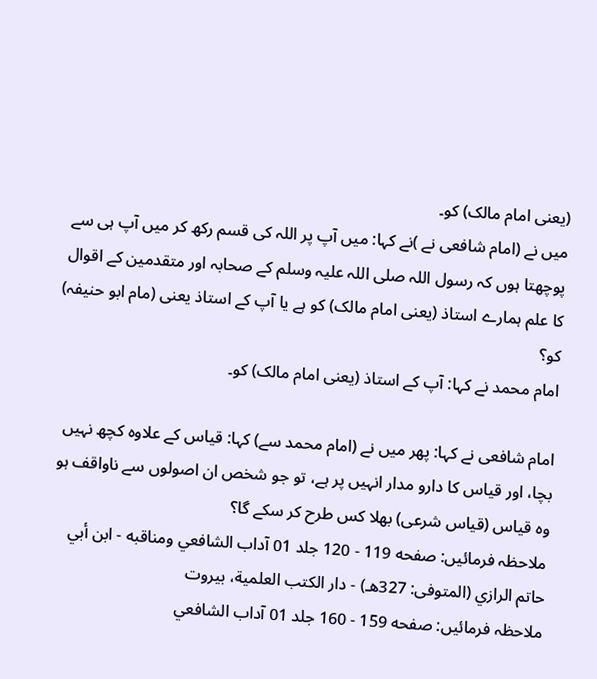(یعنی امام مالک) کو۔
میں نے (امام شافعی نے )نے کہا: میں آپ پر اللہ کی قسم رکھ کر میں آپ ہی سے پوچھتا ہوں کہ رسول اللہ صلی اللہ علیہ وسلم کے صحابہ اور متقدمین کے اقوال کا علم ہمارے استاذ (یعنی امام مالک) کو ہے یا آپ کے استاذ یعنی (مام ابو حنیفہ) کو؟
امام محمد نے کہا: آپ کے استاذ (یعنی امام مالک) کو۔

امام شافعی نے کہا: پھر میں نے (امام محمد سے) کہا: قیاس کے علاوہ کچھ نہیں بچا، اور قیاس کا دارو مدار انہیں پر ہے، تو جو شخص ان اصولوں سے ناواقف ہو وہ قیاس (قیاس شرعی) بھلا کس طرح کر سکے گا؟
ملاحظہ فرمائیں: صفحه 119 - 120 جلد 01 آداب الشافعي ومناقبه - ابن أبي حاتم الرازي (المتوفى: 327هـ) - دار الكتب العلمية، بيروت
ملاحظہ فرمائیں: صفحه 159 - 160 جلد 01 آداب الشافعي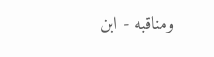ومناقبه - ابن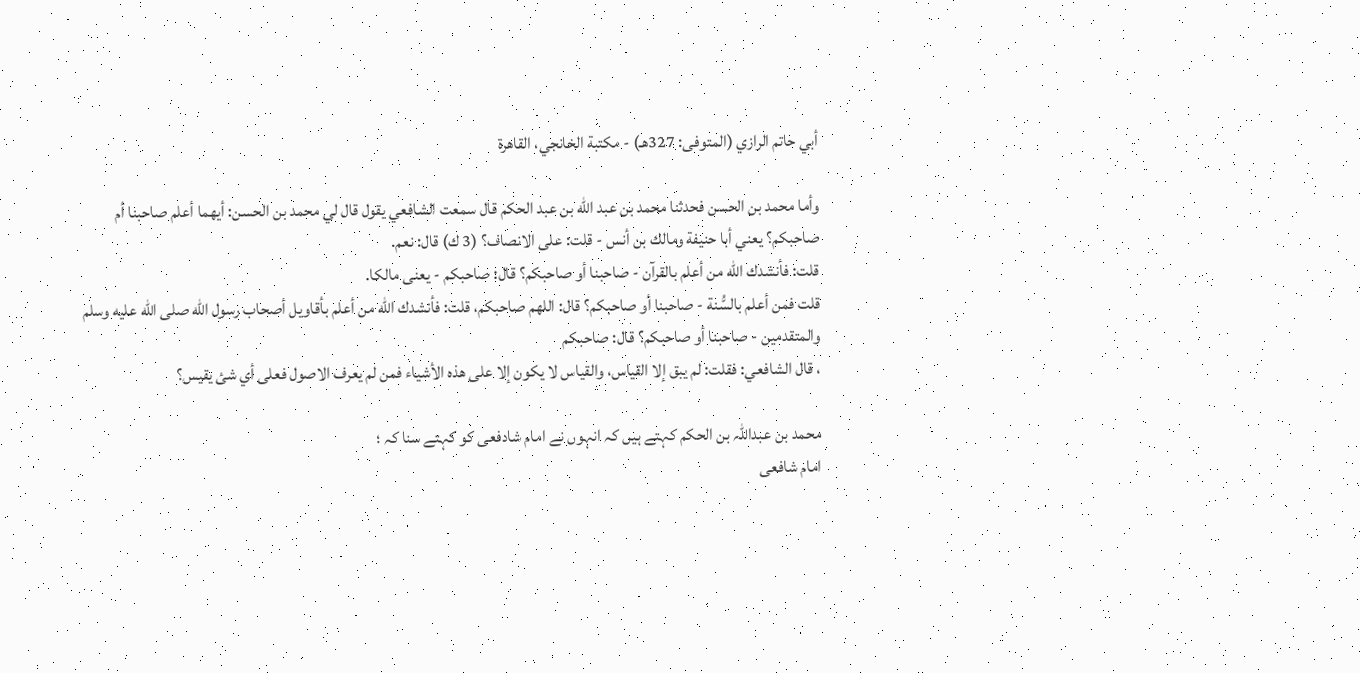أبي حاتم الرازي (المتوفى: 327هـ) - مكتبة الخانجي، القاهرة

وأما محمد بن الحسن فحدثنا محمد بن عبد الله بن عبد الحكم قال سمعت الشافعي يقول قال لي محمد بن الحسن: أيهما أعلم صاحبنا أم
صاحبكم؟ يعني أبا حنيفة ومالك بن أنس - قلت: على الانصاف؟ (3 ك) قال: نعم.
قلت: فأنشدك الله من أعلم بالقرآن - صاحبنا أو صاحبكم؟ قال: صاحبكم - يعنى مالكا.
قلت فمن أعلم بالسُّنة - صاحبنا أو صاحبكم؟ قال: اللهم صاحبكم، قلت: فأنشدك الله من أعلم بأقاويل أصحاب رسول الله صلى الله عليه وسلم والمتقدمين - صاحبنا أو صاحبكم؟ قال: صاحبكم
، قال الشافعي: فقلت: لم يبق إلا القياس، والقياس لا يكون إلا على هذه الأشياء فمن لم يعرف الاصول فعلى أي شئ يقيس؟

محمد بن عبداللہ بن الحکم کہتے ہیں کہ انہوں نے امام شادفعی کو کہتے سنا کہ ؛
امام شافعی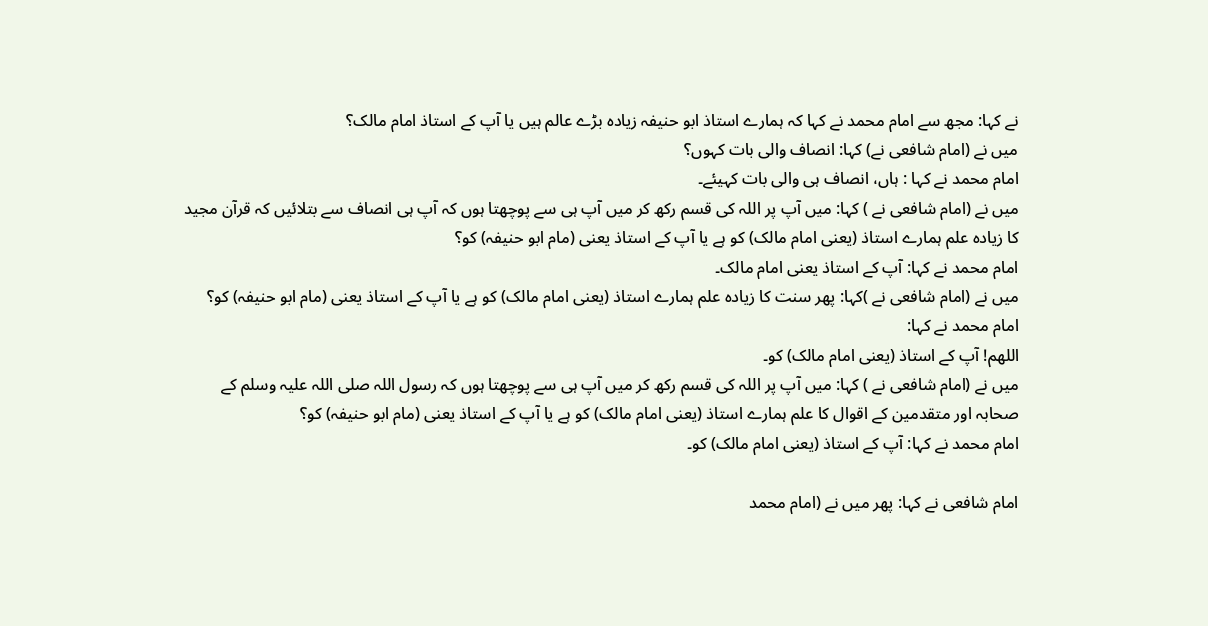نے کہا: مجھ سے امام محمد نے کہا کہ ہمارے استاذ ابو حنیفہ زیادہ بڑے عالم ہیں یا آپ کے استاذ امام مالک؟
میں نے (امام شافعی نے) کہا: انصاف والی بات کہوں؟
امام محمد نے کہا : ہاں، انصاف ہی والی بات کہیئے۔
میں نے (امام شافعی نے ) کہا: میں آپ پر اللہ کی قسم رکھ کر میں آپ ہی سے پوچھتا ہوں کہ آپ ہی انصاف سے بتلائیں کہ قرآن مجید کا زیادہ علم ہمارے استاذ (یعنی امام مالک) کو ہے یا آپ کے استاذ یعنی (مام ابو حنیفہ) کو؟
امام محمد نے کہا: آپ کے استاذ یعنی امام مالک۔
میں نے (امام شافعی نے )کہا: پھر سنت کا زیادہ علم ہمارے استاذ (یعنی امام مالک) کو ہے یا آپ کے استاذ یعنی (مام ابو حنیفہ) کو؟
امام محمد نے کہا:
اللهم! آپ کے استاذ (یعنی امام مالک) کو۔
میں نے (امام شافعی نے ) کہا: میں آپ پر اللہ کی قسم رکھ کر میں آپ ہی سے پوچھتا ہوں کہ رسول اللہ صلی اللہ علیہ وسلم کے صحابہ اور متقدمین کے اقوال کا علم ہمارے استاذ (یعنی امام مالک) کو ہے یا آپ کے استاذ یعنی (مام ابو حنیفہ) کو؟
امام محمد نے کہا: آپ کے استاذ (یعنی امام مالک) کو۔

امام شافعی نے کہا: پھر میں نے (امام محمد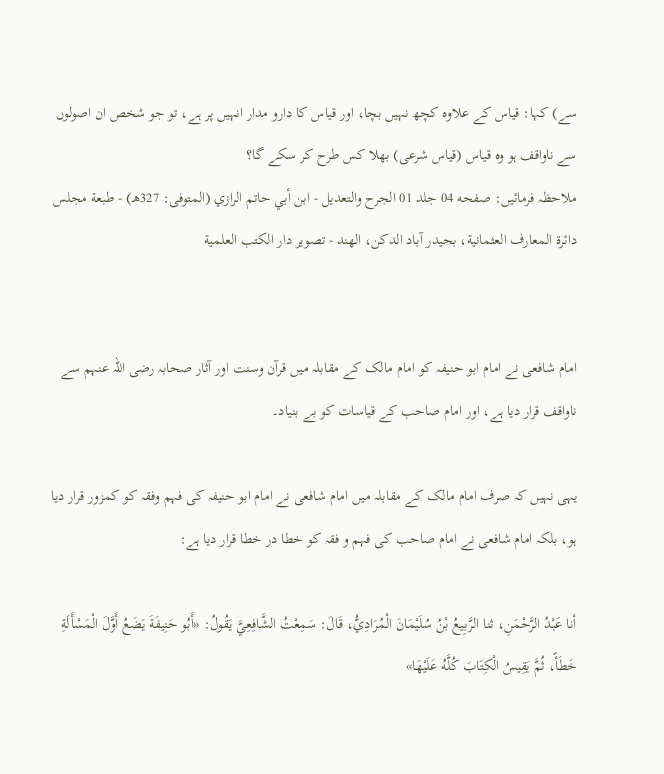سے) کہا: قیاس کے علاوہ کچھ نہیں بچا، اور قیاس کا دارو مدار انہیں پر ہے، تو جو شخص ان اصولوں سے ناواقف ہو وہ قیاس (قیاس شرعی) بھلا کس طرح کر سکے گا؟
ملاحظہ فرمائیں: صفحه 04 جلد 01 الجرح والتعديل - ابن أبي حاتم الرازي (المتوفى: 327هـ) - طبعة مجلس دائرة المعارف العثمانية، بحيدر آباد الدكن، الهند - تصوير دار الكتب العلمية


امام شافعی نے امام ابو حنیفہ کو امام مالک کے مقابلہ میں قرآن وسنت اور آثار صحابہ رضی اللہ عنہم سے ناواقف قرار دیا ہے، اور امام صاحب کے قیاسات کو بے بنیاد۔

یہی نہیں کہ صرف امام مالک کے مقابلہ میں امام شافعی نے امام ابو حنیفہ کی فہم وفقہ کو کمزور قرار دیا ہو، بلکہ امام شافعی نے امام صاحب کی فہم و فقہ کو خطا در خطا قرار دیا ہے:

أنا عَبْدُ الرَّحْمَنِ، ثنا الرَّبِيعُ بْنُ سُلَيْمَانَ الْمُرَادِيُّ، قَالَ: سَمِعْتُ الشَّافِعِيَّ يَقُولُ: «أَبُو حَنِيفَةَ يَضَعُ أَوَّلَ الْمَسْأَلَةِ خَطَأً، ثُمَّ يَقِيسُ الْكِتَابَ كُلَّهُ عَلَيْهَا»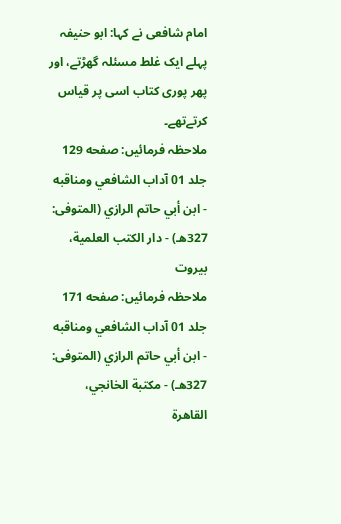امام شافعی نے کہا: ابو حنیفہ پہلے ایک غلط مسئلہ گھڑتے، اور پھر پوری کتاب اسی پر قیاس کرتےتھے۔
ملاحظہ فرمائیں: صفحه 129 جلد 01 آداب الشافعي ومناقبه - ابن أبي حاتم الرازي (المتوفى: 327هـ) - دار الكتب العلمية، بيروت
ملاحظہ فرمائیں: صفحه 171 جلد 01 آداب الشافعي ومناقبه - ابن أبي حاتم الرازي (المتوفى: 327هـ) - مكتبة الخانجي، القاهرة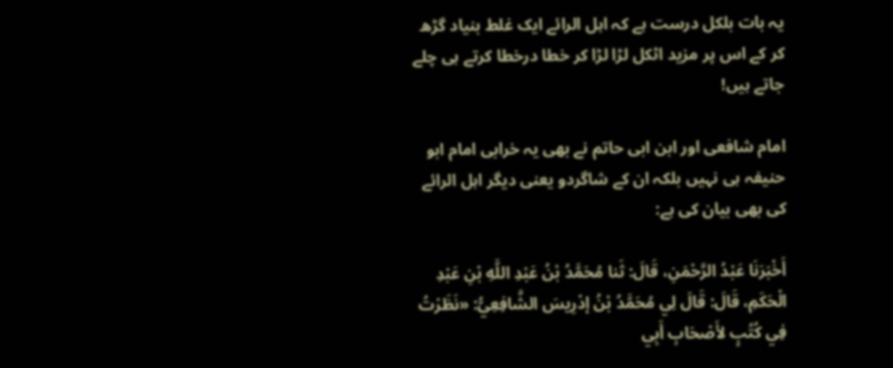یہ بات بلکل درست ہے کہ اہل الرائے ایک غلط بنیاد گڑھ کر کے اس پر مزید اٹکل لڑا لڑا کر خطا درخطا کرتے ہی چلے جاتے ہیں!

امام شافعی اور ابن ابی حاتم نے بھی یہ خرابی امام ابو حنیفہ ہی نہیں بلکہ ان کے شاگردو یعنی دیگر اہل الرائے کی بھی بیان کی ہے:

أَخْبَرَنَا عَبْدُ الرَّحْمَنِ، قَالَ: ثَنا مُحَمَّدُ بْنُ عَبْدِ اللَّهِ بْنِ عَبْدِ الْحَكَمِ، قَالَ: قَالَ لِي مُحَمَّدُ بْنُ إدْرِيسَ الشَّافِعِيُّ: «نَظَرْتُ فِي كُتُبٍ لأَصْحَابِ أَبِي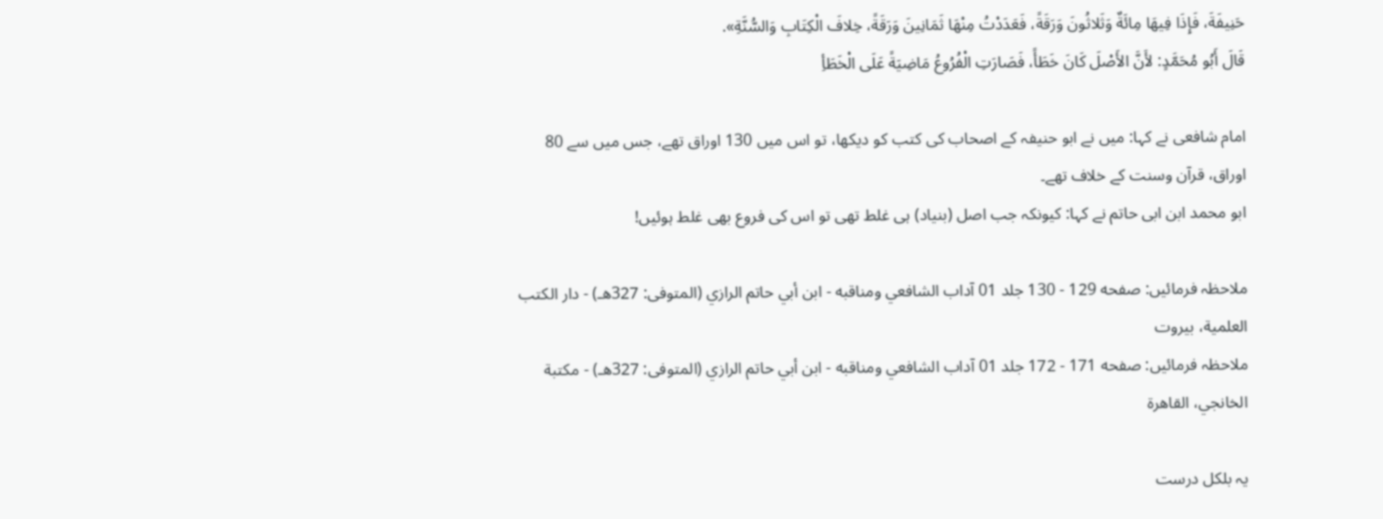حَنِيفَةَ، فَإِذَا فِيهَا مِائَةٌ وَثَلاثُونَ وَرَقَةً، فَعَدَدْتُ مِنْهَا ثَمَانِينَ وَرَقَةً، خِلافَ الْكِتَابِ وَالسُّنَّةِ».
قَالَ أَبُو مُحَمَّدٍ: لأَنَّ الأَصْلَ كَانَ خَطَأً، فَصَارَتِ الْفُرُوعُ مَاضِيَةً عَلَى الْخَطَأِ

امام شافعی نے کہا: میں نے ابو حنیفہ کے اصحاب کی کتب کو دیکھا، تو اس میں 130 اوراق تھے، جس میں سے 80 اوراق، قرآن وسنت کے خلاف تھے۔
ابو محمد ابن ابی حاتم نے کہا: کیونکہ جب اصل (بنیاد) ہی غلط تھی تو اس کی فروع بھی غلط ہوئیں!

ملاحظہ فرمائیں: صفحه 129 - 130 جلد 01 آداب الشافعي ومناقبه - ابن أبي حاتم الرازي (المتوفى: 327هـ) - دار الكتب العلمية، بيروت
ملاحظہ فرمائیں: صفحه 171 - 172 جلد 01 آداب الشافعي ومناقبه - ابن أبي حاتم الرازي (المتوفى: 327هـ) - مكتبة الخانجي، القاهرة

یہ بلکل درست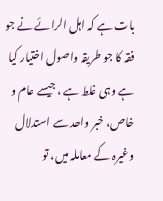بات ہے کہ اہل الرائے نے جو فقہ کا جو طریقہ واصول اختیار کیا ہے وہی غلط ہے ، جیسے عام و خاص، خبر واحد سے استدلال وغیرہ کے معاملہ میں، تو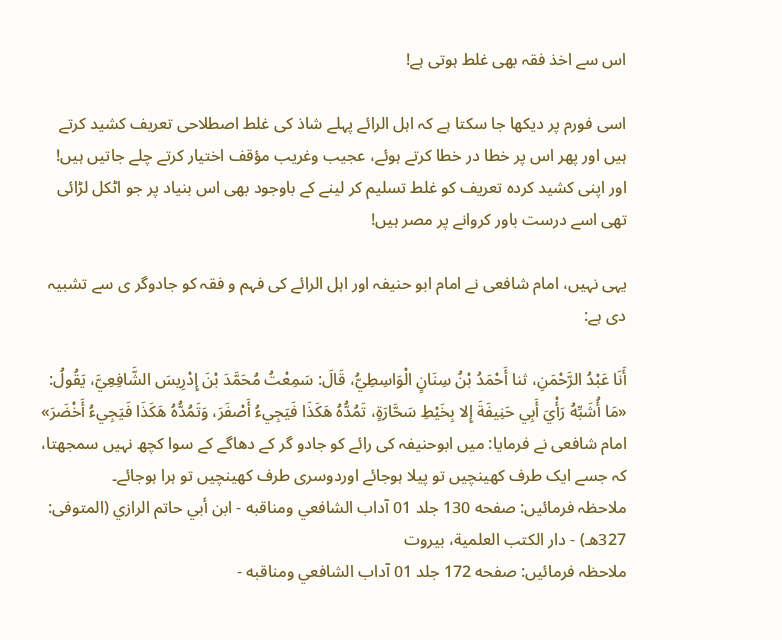اس سے اخذ فقہ بھی غلط ہوتی ہے!

اسی فورم پر دیکھا جا سکتا ہے کہ اہل الرائے پہلے شاذ کی غلط اصطلاحی تعریف کشید کرتے ہیں اور پھر اس پر خطا در خطا کرتے ہوئے، عجیب وغریب مؤقف اختیار کرتے چلے جاتیں ہیں! اور اپنی کشید کردہ تعریف کو غلط تسلیم کر لینے کے باوجود بھی اس بنیاد پر جو اٹکل لڑائی تھی اسے درست باور کروانے پر مصر ہیں!

یہی نہیں، امام شافعی نے امام ابو حنیفہ اور اہل الرائے کی فہم و فقہ کو جادوگر ی سے تشبیہ دی ہے:

أَنَا عَبْدُ الرَّحْمَنِ، ثنا أَحْمَدُ بْنُ سِنَانٍ الْوَاسِطِيُّ، قَالَ: سَمِعْتُ مُحَمَّدَ بْنَ إِدْرِيسَ الشَّافِعِيَّ، يَقُولُ: «مَا أُشَبِّهُ رَأْيَ أَبِي حَنِيفَةَ إِلا بِخَيْطِ سَحَّارَةٍ، تَمُدُّهُ هَكَذَا فَيَجِيءُ أَصْفَرَ، وَتَمُدُّهُ هَكَذَا فَيَجِيءُ أَخْضَرَ»
امام شافعی نے فرمایا: میں ابوحنیفہ کی رائے کو جادو گر کے دھاگے کے سوا کچھ نہیں سمجھتا، کہ جسے ایک طرف کھینچیں تو پیلا ہوجائے اوردوسری طرف کھینچیں تو ہرا ہوجائے۔
ملاحظہ فرمائیں: صفحه 130 جلد 01 آداب الشافعي ومناقبه - ابن أبي حاتم الرازي (المتوفى: 327هـ) - دار الكتب العلمية، بيروت
ملاحظہ فرمائیں: صفحه 172 جلد 01 آداب الشافعي ومناقبه -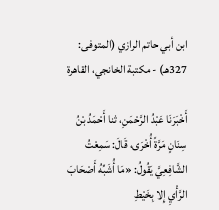ابن أبي حاتم الرازي (المتوفى: 327هـ) - مكتبة الخانجي، القاهرة

أَخْبَرَنَا عَبْدُ الرَّحْمَنِ، ثنا أَحْمَدُ بْنُ سِنَانٍ مَرَّةً أُخْرَى، قَالَ: سَمِعْتُ الشَّافِعِيَّ يَقُولُ: «مَا أُشَبِّهُ أَصْحَابَ الرَّأْيِ إِلا بِخَيْطِ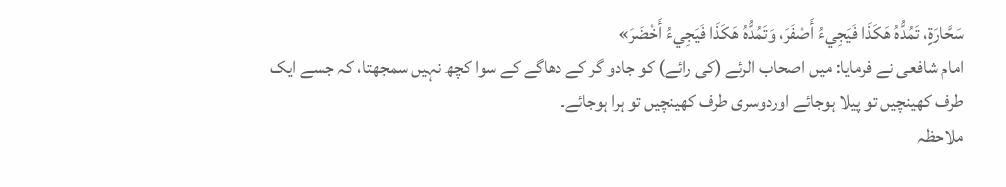سَحَّارَةٍ، تَمُدُّهُ هَكَذَا فَيَجِيءُ أَصْفَرَ، وَتَمُدُّهُ هَكَذَا فَيَجِيءُ أَخْضَرَ»
امام شافعی نے فرمایا: میں اصحاب الرئے (کی رائے) کو جادو گر کے دھاگے کے سوا کچھ نہیں سمجھتا، کہ جسے ایک طرف کھینچیں تو پیلا ہوجائے اوردوسری طرف کھینچیں تو ہرا ہوجائے۔
ملاحظہ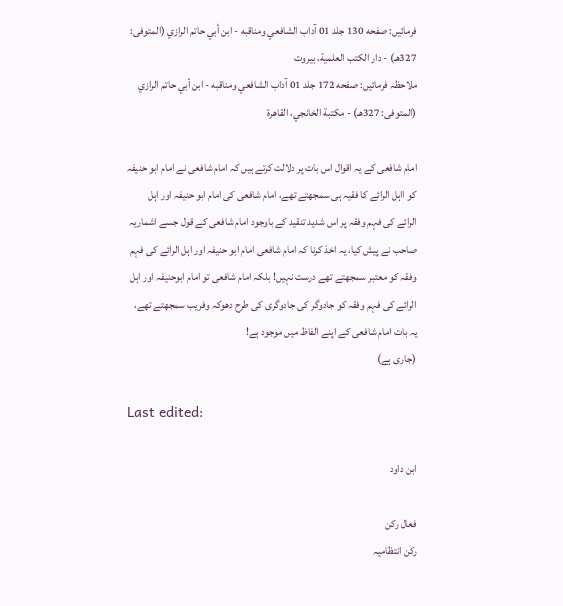فرمائیں: صفحه 130 جلد 01 آداب الشافعي ومناقبه - ابن أبي حاتم الرازي (المتوفى: 327هـ) - دار الكتب العلمية، بيروت
ملاحظہ فرمائیں: صفحه 172 جلد 01 آداب الشافعي ومناقبه - ابن أبي حاتم الرازي (المتوفى: 327هـ) - مكتبة الخانجي، القاهرة

امام شافعی کے یہ اقوال اس بات پر دلالت کرتے ہیں کہ امام شافعی نے امام ابو حنیفہ کو ااہل الرائے کا فقیہ ہی سمجھتے تھے، امام شافعی کی امام ابو حنیفہ اور اہل الرائے کی فہم وفقہ پر اس شدید تنقید کے باوجود امام شافعی کے قول جسے اشماریہ صاحب نے پیش کیا، یہ اخذ کرنا کہ امام شافعی امام ابو حنیفہ اور اہل الرائے کی فہم وفقہ کو معتبر سمجھتے تھے درست نہیں! بلکہ امام شافعی تو امام ابوحنیفہ اور اہل الرائے کی فہم وفقہ کو جادوگر کی جادوگری کی طرح دھوکہ وفریب سمجھتے تھے، یہ بات امام شافعی کے اپنے الفاظ میں موجود ہے!
(جاری ہے)

Last edited:

ابن داود

فعال رکن
رکن انتظامیہ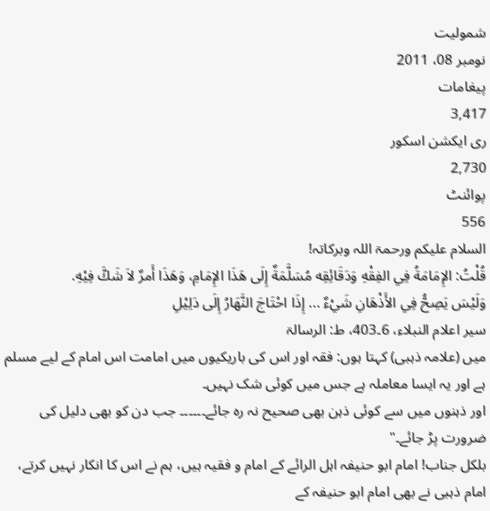شمولیت
نومبر 08، 2011
پیغامات
3,417
ری ایکشن اسکور
2,730
پوائنٹ
556
السلام علیکم ورحمۃ اللہ وبرکاتہ!
قُلْتُ: الإِمَامَةُ فِي الفِقْهِ وَدَقَائِقِه مُسَلَّمَةٌ إِلَى هَذَا الإِمَامِ، وَهَذَا أَمرٌ لاَ شَكَّ فِيْهِ.
وَلَيْسَ يَصِحُّ فِي الأَذْهَانِ شَيْءٌ ... إِذَا احْتَاجَ النَّهَارُ إِلَى دَلِيْلِ
سیر اعلام النبلاء، 6۔403، ط: الرسالۃ
میں (علامہ ذہبی) کہتا ہوں: فقہ اور اس کی باریکیوں میں امامت اس امام کے لیے مسلم ہے اور یہ ایسا معاملہ ہے جس میں کوئی شک نہیں۔
اور ذہنوں میں سے کوئی ذہن بھی صحیح نہ رہ جائے۔۔۔۔۔۔ جب دن کو بھی دلیل کی ضرورت پڑ جائے۔"
بلکل جناب! امام ابو حنیفہ اہل الرائے کے امام و فقیہ ہیں، ہم نے اس کا انکار نہیں کرتے، امام ذہبی نے بھی امام ابو حنیفہ کے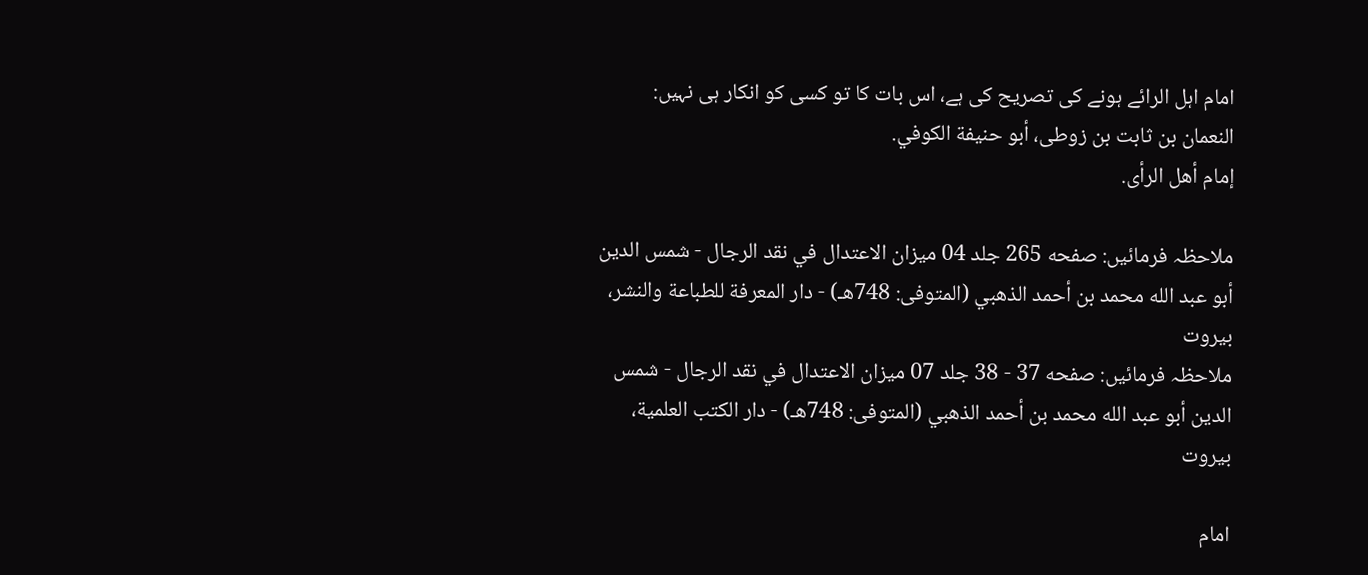امام اہل الرائے ہونے کی تصریح کی ہے، اس بات کا تو کسی کو انکار ہی نہیں:
النعمان بن ثابت بن زوطى، أبو حنيفة الكوفي.
إمام أهل الرأى.

ملاحظہ فرمائیں: صفحه 265 جلد 04 ميزان الاعتدال في نقد الرجال - شمس الدين أبو عبد الله محمد بن أحمد الذهبي (المتوفى: 748هـ) - دار المعرفة للطباعة والنشر، بيروت
ملاحظہ فرمائیں: صفحه 37 - 38 جلد 07 ميزان الاعتدال في نقد الرجال - شمس الدين أبو عبد الله محمد بن أحمد الذهبي (المتوفى: 748هـ) - دار الكتب العلمية، بيروت

امام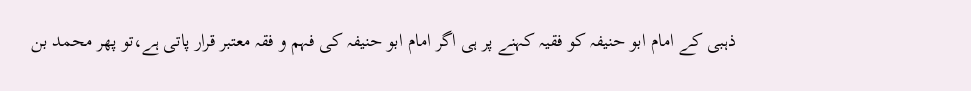ذہبی کے امام ابو حنیفہ کو فقیہ کہنے پر ہی اگر امام ابو حنیفہ کی فہم و فقہ معتبر قرار پاتی ہے،تو پھر محمد بن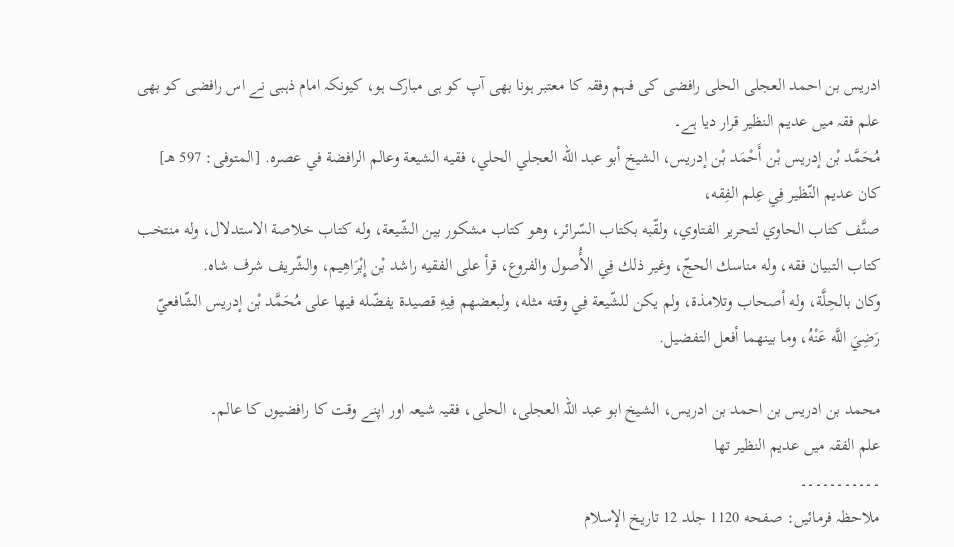ادریس بن احمد العجلی الحلی رافضی کی فہم وفقہ کا معتبر ہونا بھی آپ کو ہی مبارک ہو، کیونکہ امام ذہبی نے اس رافضی کو بھی علم فقہ میں عدیم النظیر قرار دیا ہے۔
مُحَمَّد بْن إدريس بْن أَحْمَد بْن إدريس، الشيخ أبو عبد الله العجلي الحلي، فقيه الشيعة وعالم الرافضة في عصره. [المتوفى: 597 هـ]
كان عديم النّظير فِي عِلم الفِقه،
صنَّف كتاب الحاوي لتحرير الفتاوي، ولقّبه بكتاب السّرائر، وهو كتاب مشكور بين الشّيعة، وله كتاب خلاصة الاستدلال، وله منتخب كتاب التبيان فقه، وله مناسك الحجّ، وغير ذلك فِي الأُصول والفروع، قرأ على الفقيه راشد بْن إِبْرَاهِيم، والشّريف شرف شاه.
وكان بالحِلَّة، وله أصحاب وتلامذة، ولم يكن للشّيعة فِي وقته مثله، ولبعضهم فِيهِ قصيدة يفضّله فيها على مُحَمَّد بْن إدريس الشّافعيّ رَضِيَ اللَّه عَنْهُ، وما بينهما أفعل التفضيل.

محمد بن ادریس بن احمد بن ادریس، الشیخ ابو عبد اللہ العجلی، الحلی، فقیہ شیعہ اور اپنے وقت کا رافضیوں کا عالم۔
علم الفقہ میں عدیم النظیر تھا
۔۔۔۔۔۔۔۔۔۔۔
ملاحظہ فرمائیں: صفحه 1120 جلد 12 تاريخ الإسلام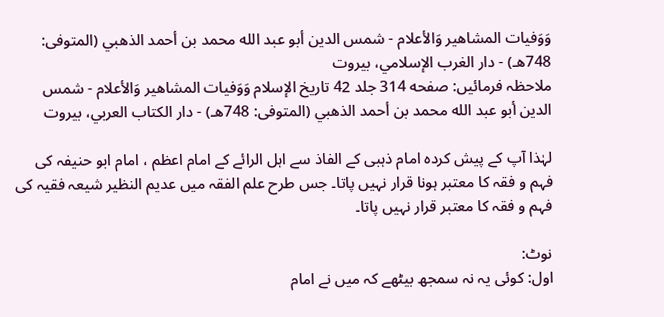وَوَفيات المشاهير وَالأعلام - شمس الدين أبو عبد الله محمد بن أحمد الذهبي (المتوفى: 748هـ) - دار الغرب الإسلامي، بيروت
ملاحظہ فرمائیں: صفحه 314 جلد 42 تاريخ الإسلام وَوَفيات المشاهير وَالأعلام - شمس الدين أبو عبد الله محمد بن أحمد الذهبي (المتوفى: 748هـ) - دار الكتاب العربي، بيروت

لہٰذا آپ کے پیش کردہ امام ذہبی کے الفاذ سے اہل الرائے کے امام اعظم ، امام ابو حنیفہ کی فہم و فقہ کا معتبر ہونا قرار نہیں پاتا۔ جس طرح علم الفقہ میں عدیم النظیر شیعہ فقیہ کی فہم و فقہ کا معتبر قرار نہیں پاتا۔

نوٹ:
اول: کوئی یہ نہ سمجھ بیٹھے کہ میں نے امام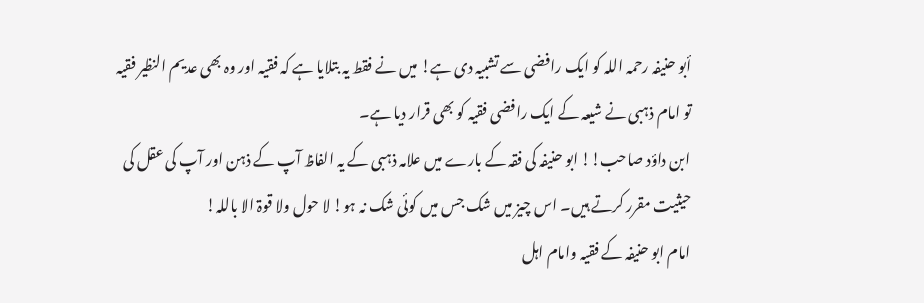أبو حنیفہ رحمہ اللہ کو ایک رافضی سے تشبیہ دی ہے! میں نے فقط یہ بتلایا ہے کہ فقیہ اور وہ بھی عدیم النظیر فقیہ تو امام ذہبی نے شیعہ کے ایک رافضی فقیہ کو بھی قرار دیا ہے۔
ابن داؤد صاحب!! ابو حنیفہ کی فقہ کے بارے میں علامہ ذہبی کے یہ الفاظ آپ کے ذہن اور آپ کی عقل کی حیثیت مقرر کرتے ہیں۔ اس چیز میں شک جس میں کوئی شک نہ ہو! لا حول ولا قوۃ الا باللہ!
امام ابو حنیفہ کے فقیہ وامام اہل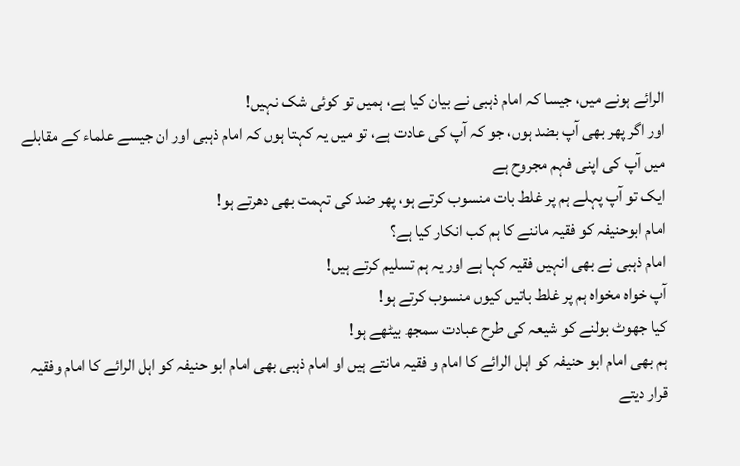الرائے ہونے میں، جیسا کہ امام ذہبی نے بیان کیا ہے، ہمیں تو کوئی شک نہیں!
اور اگر پھر بھی آپ بضد ہوں، جو کہ آپ کی عادت ہے، تو میں یہ کہتا ہوں کہ امام ذہبی اور ان جیسے علماء کے مقابلے میں آپ کی اپنی فہم مجروح ہے
ایک تو آپ پہلے ہم پر غلط بات منسوب کرتے ہو، پھر ضد کی تہمت بھی دھرتے ہو!
امام ابوحنیفہ کو فقیہ ماننے کا ہم کب انکار کیا ہے؟
امام ذہبی نے بھی انہیں فقیہ کہا ہے اور یہ ہم تسلیم کرتے ہیں!
آپ خواہ مخواہ ہم پر غلط باتیں کیوں منسوب کرتے ہو!
کیا جھوٹ بولنے کو شیعہ کی طرح عبادت سمجھ بیٹھے ہو!
ہم بھی امام ابو حنیفہ کو اہل الرائے کا امام و فقیہ مانتے ہیں او امام ذہبی بھی امام ابو حنیفہ کو اہل الرائے کا امام وفقیہ قرار دیتے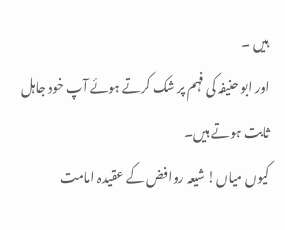ہیں ۔
اور ابو حنیفہ کی فہم پر شک کرتے ہوئے آپ خود جاہل ثابت ہوتے ہیں۔
کیوں میاں! شیعہ روافض کے عقیدہ امامت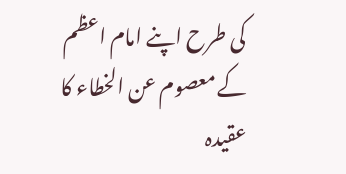کی طرح اپنے امام اعظم کے معصوم عن الخطاء کا عقیدہ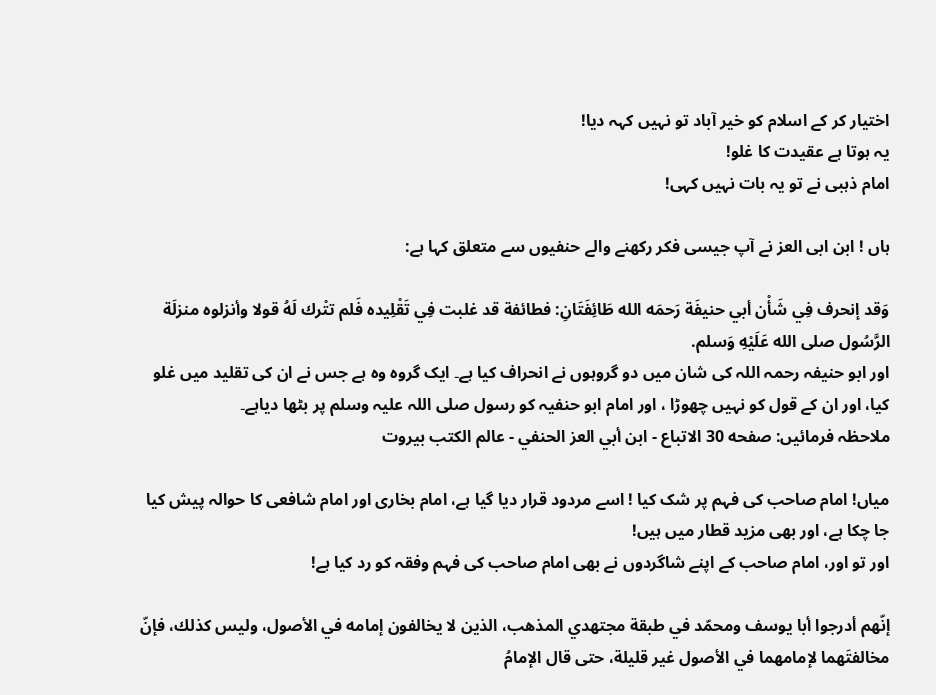اختیار کر کے اسلام کو خیر آباد تو نہیں کہہ دیا!
یہ ہوتا ہے عقیدت کا غلو!
امام ذہبی نے تو یہ بات نہیں کہی!

ہاں ! ابن ابی العز نے آپ جیسی فکر رکھنے والے حنفیوں سے متعلق کہا ہے:

وَقد إنحرف فِي شَأْن أبي حنيفَة رَحمَه الله طَائِفَتَانِ: فطائفة قد غلبت فِي تَقْلِيده فَلم تتْرك لَهُ قولا وأنزلوه منزلَة الرَّسُول صلى الله عَلَيْهِ وَسلم.
اور ابو حنیفہ رحمہ اللہ کی شان میں دو گروہوں نے انحراف کیا ہے۔ ایک گروہ وہ ہے جس نے ان کی تقلید میں غلو کیا، اور ان کے قول کو نہیں چھوڑا ، اور امام ابو حنفیہ کو رسول صلی اللہ علیہ وسلم پر بٹھا دیاہے۔
ملاحظہ فرمائیں: صفحه 30 الاتباع - ابن أبي العز الحنفي - عالم الكتب بيروت

میاں! امام صاحب کی فہم پر شک کیا ! اسے مردود قرار دیا گیا ہے، امام بخاری اور امام شافعی کا حوالہ پیش کیا جا چکا ہے، اور بھی مزید قطار میں ہیں!
اور تو اور، امام صاحب کے اپنے شاگردوں نے بھی امام صاحب کی فہم وفقہ کو رد کیا ہے!

إنّهم أدرجوا أبا يوسف ومحمّد في طبقة مجتهدي المذهب، الذين لا يخالفون إمامه في الأصول، وليس كذلك، فإنّ مخالفتَهما لإمامهما في الأصول غير قليلة، حتى قال الإمامُ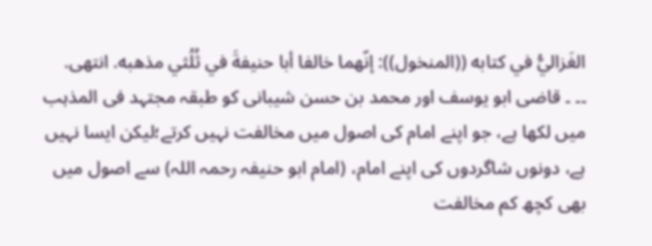الغَزاليُّ في كتابه ((المنخول)): إنّهما خالفا أبا حنيفةَ في ثُلُثي مذهبه. انتهى.
۔۔ ۔ قاضی ابو یوسف اور محمد بن حسن شیبانی کو طبقہ مجتہد فی المذہب میں لکھا ہے، جو اپنے امام کی اصول میں مخالفت نہیں کرتے؛لیکن ایسا نہیں ہے، دونوں شاگردوں کی اپنے امام، (امام ابو حنیفہ رحمہ اللہ) سے اصول میں بھی کچھ کم مخالفت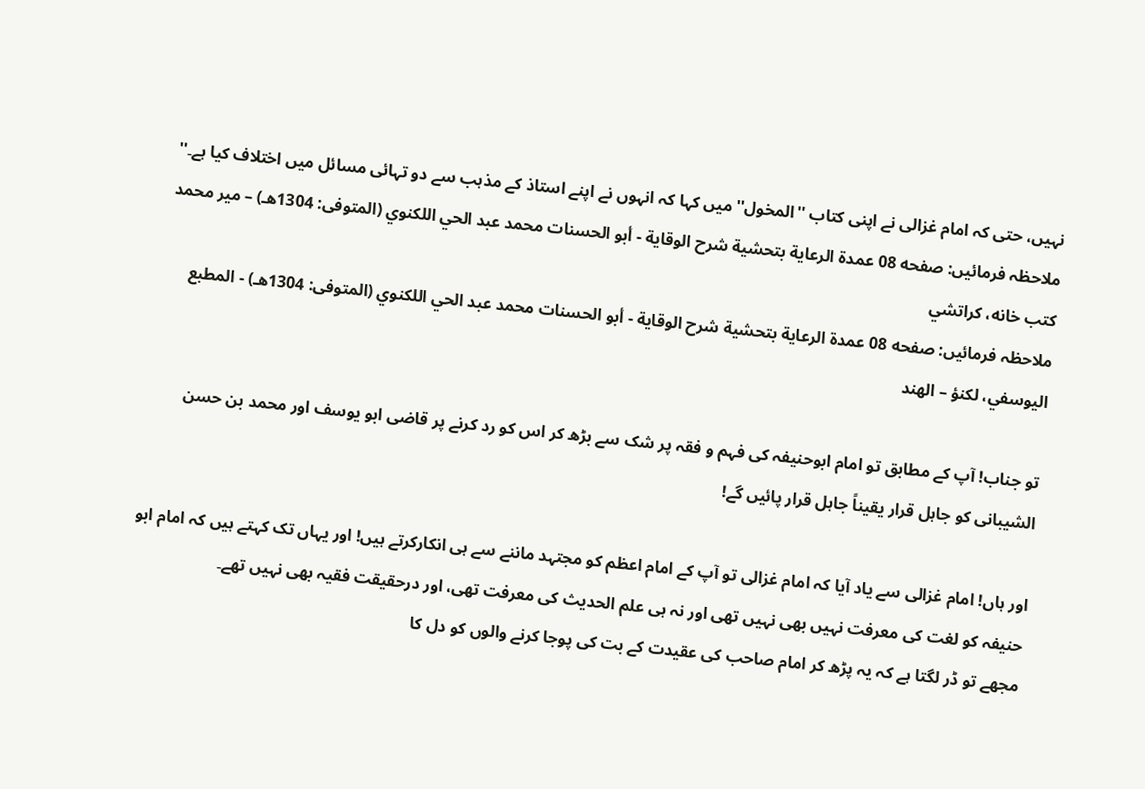نہیں، حتی کہ امام غزالی نے اپنی کتاب ''المخول'' میں کہا کہ انہوں نے اپنے استاذ کے مذہب سے دو تہائی مسائل میں اختلاف کیا ہے۔''
ملاحظہ فرمائیں: صفحه 08 عمدة الرعاية بتحشية شرح الوقاية - أبو الحسنات محمد عبد الحي اللكنوي (المتوفى: 1304هـ) – مير محمد كتب خانه، کراتشي
ملاحظہ فرمائیں: صفحه 08 عمدة الرعاية بتحشية شرح الوقاية - أبو الحسنات محمد عبد الحي اللكنوي (المتوفى: 1304هـ) - المطبع اليوسفي، لكنؤ – الهند

تو جناب! آپ کے مطابق تو امام ابوحنیفہ کی فہم و فقہ پر شک سے بڑھ کر اس کو رد کرنے پر قاضی ابو یوسف اور محمد بن حسن الشیبانی کو جاہل قرار یقیناً جاہل قرار پائیں گے!

اور ہاں! امام غزالی سے یاد آیا کہ امام غزالی تو آپ کے امام اعظم کو مجتہد ماننے سے ہی انکارکرتے ہیں! اور یہاں تک کہتے ہیں کہ امام ابو حنیفہ کو لغت کی معرفت نہیں بھی نہیں تھی اور نہ ہی علم الحدیث کی معرفت تھی، اور درحقیقت فقیہ بھی نہیں تھے۔
مجھے تو ڈر لگتا ہے کہ یہ پڑھ کر امام صاحب کی عقیدت کے بت کی پوجا کرنے والوں کو دل کا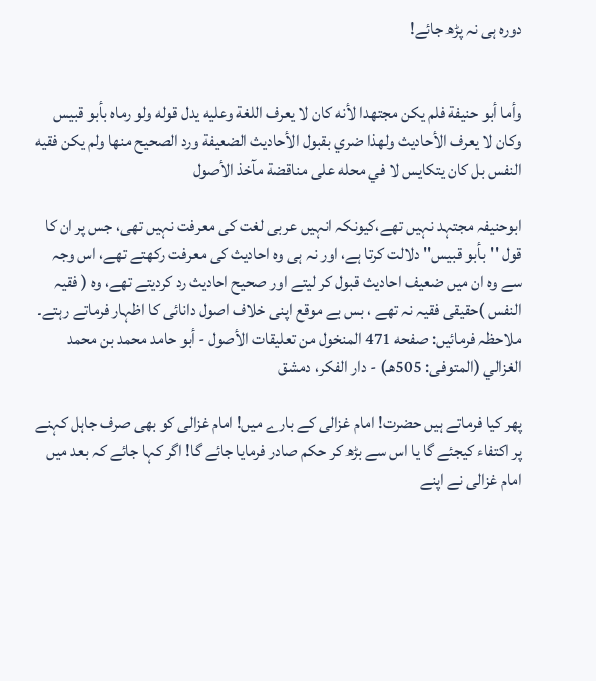دورہ ہی نہ پڑھ جائے!


وأما أبو حنيفة فلم يكن مجتهدا لأنه كان لا يعرف اللغة وعليه يدل قوله ولو رماه بأبو قبيس وكان لا يعرف الأحاديث ولهذا ضري بقبول الأحاديث الضعيفة ورد الصحيح منها ولم يكن فقيه النفس بل كان يتكايس لا في محله على مناقضة مآخذ الأصول

ابوحنیفہ مجتہد نہیں تھے،کیونکہ انہیں عربی لغت کی معرفت نہیں تھی، جس پر ان کا قول ''بأبو قبيس'' دلالت کرتا ہے، اور نہ ہی وہ احادیث کی معرفت رکھتے تھے، اس وجہ سے وہ ان میں ضعیف احادیث قبول کر لیتے اور صحیح احادیث رد کردیتے تھے، وہ ( فقیہ النفس )حقیقی فقیہ نہ تھے ، بس بے موقع اپنی خلاف اصول دانائی کا اظہار فرماتے رہتے۔
ملاحظہ فرمائیں: صفحه 471 المنخول من تعليقات الأصول - أبو حامد محمد بن محمد الغزالي (المتوفى: 505هـ) - دار الفكر، دمشق

پھر کیا فرماتے ہیں حضرت! امام غزالی کے بارے میں! امام غزالی کو بھی صرف جاہل کہنے پر اکتفاء کیجئے گا یا اس سے بڑھ کر حکم صادر فرمایا جائے گا! اگر کہا جائے کہ بعد میں امام غزالی نے اپنے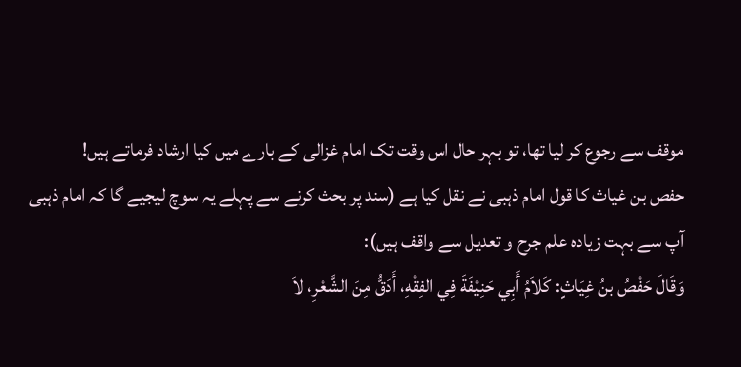موقف سے رجوع کر لیا تھا، تو بہر حال اس وقت تک امام غزالی کے بارے میں کیا ارشاد فرماتے ہیں!
حفص بن غیاث کا قول امام ذہبی نے نقل کیا ہے (سند پر بحث کرنے سے پہلے یہ سوچ لیجیے گا کہ امام ذہبی آپ سے بہت زیادہ علم جرح و تعدیل سے واقف ہیں):
وَقَالَ حَفْصُ بنُ غِيَاثٍ: كَلاَمُ أَبِي حَنِيْفَةَ فِي الفِقْهِ، أَدَقُّ مِنَ الشَّعْرِ، لاَ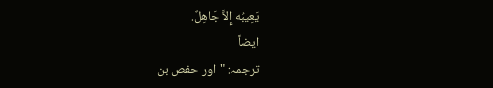يَعِيبُه إِلاَّ جَاهِلٌ.
ایضاً
ترجمہ: "اور حفص بن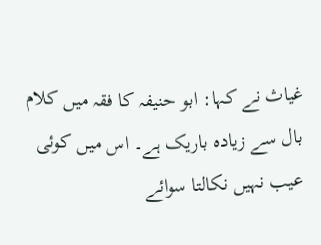غیاث نے کہا: ابو حنیفہ کا فقہ میں کلام بال سے زیادہ باریک ہے۔ اس میں کوئی عیب نہیں نکالتا سوائے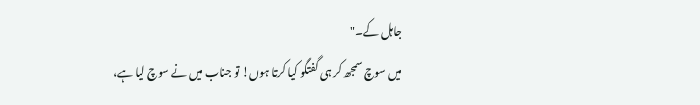جاہل کے۔"
میں سوچ سمجھ کر ہی گفتگو کیا کرتا ہوں! تو جناب میں نے سوچ لیا ہے،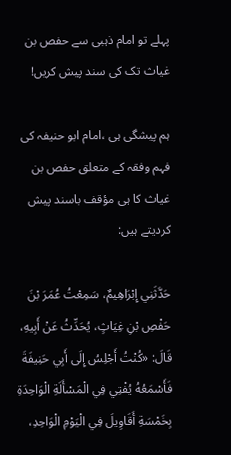پہلے تو امام ذہبی سے حفص بن غیاث تک کی سند پیش کریں!

ہم پیشگی ہی ،امام ابو حنیفہ کی فہم وفقہ کے متعلق حفص بن غیاث کا ہی مؤقف باسند پیش کردیتے ہیں:

حَدَّثَنِي إِبْرَاهِيمٌ، سَمِعْتُ عُمَرَ بْنَ حَفْصِ بْنِ غِيَاثٍ، يُحَدِّثُ عَنْ أَبِيهِ، قَالَ: «كُنْتُ أَجْلِسُ إِلَى أَبِي حَنِيفَةَ فَأَسْمَعُهُ يُفْتِي فِي الْمَسْأَلَةِ الْوَاحِدَةِ بِخَمْسَةِ أَقَاوِيلَ فِي الْيَوْمِ الْوَاحِدِ،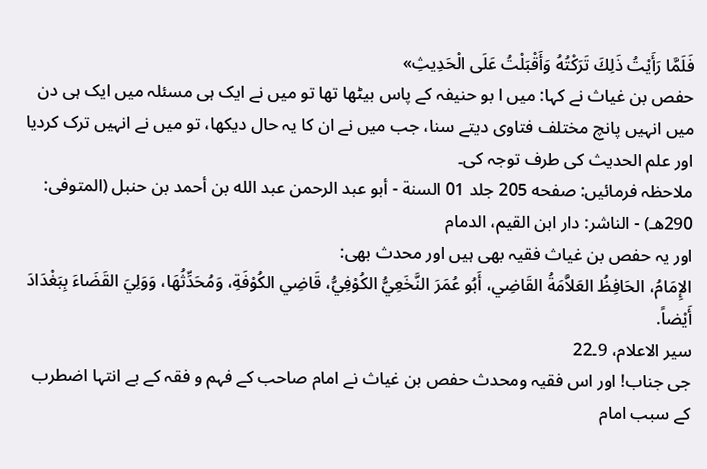فَلَمَّا رَأَيْتُ ذَلِكَ تَرَكْتُهُ وَأَقْبَلْتُ عَلَى الْحَدِيثِ»
حفص بن غیاث نے کہا: میں ا بو حنیفہ کے پاس بیٹھا تھا تو میں نے ایک ہی مسئلہ میں ایک ہی دن میں انہیں پانچ مختلف فتاوی دیتے سنا، جب میں نے ان کا یہ حال دیکھا، تو میں نے انہیں ترک کردیا اور علم الحدیث کی طرف توجہ کی۔
ملاحظہ فرمائیں: صفحه 205 جلد 01 السنة - أبو عبد الرحمن عبد الله بن أحمد بن حنبل (المتوفى: 290هـ) - الناشر: دار ابن القيم، الدمام
اور یہ حفص بن غیاث فقیہ بھی ہیں اور محدث بھی:
الإِمَامُ، الحَافِظُ العَلاَّمَةُ القَاضِي، أَبُو عُمَرَ النَّخَعِيُّ الكُوْفِيُّ، قَاضِي الكُوْفَةِ، وَمُحَدِّثُهَا، وَوَلِيَ القَضَاءَ بِبَغْدَادَ أَيْضاً.
سیر الاعلام، 9۔22
جی جناب! اور اس فقیہ ومحدث حفص بن غیاث نے امام صاحب کے فہم و فقہ کے بے انتہا اضطرب کے سبب امام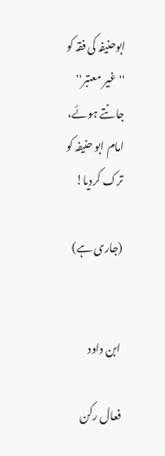ابوحنیفہ کی فقہ کو ''غیر معتبر'' جانتے ہوئے، امام ابو حنیفہ کو ترک کردیا!

(جاری ہے)


ابن داود

فعال رکن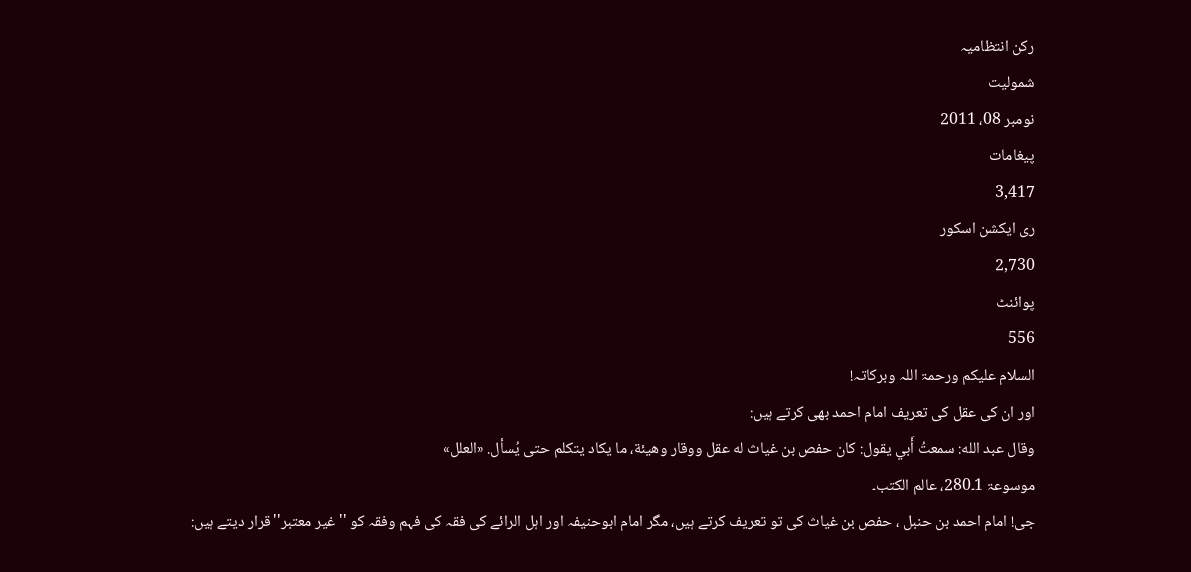رکن انتظامیہ
شمولیت
نومبر 08، 2011
پیغامات
3,417
ری ایکشن اسکور
2,730
پوائنٹ
556
السلام علیکم ورحمۃ اللہ وبرکاتہ!
اور ان کی عقل کی تعریف امام احمد بھی کرتے ہیں:
وقال عبد الله: سمعتُ أَبي يقول: كان حفص بن غياث له عقل ووقار وهيئة، ما يكاد يتكلم حتى يُسأل. «العلل»
موسوعۃ 1۔280، عالم الکتب۔
جی! امام احمد بن حنبل ، حفص بن غیاث کی تو تعریف کرتے ہیں، مگر امام ابوحنیفہ اور اہل الرائے کی فقہ کی فہم وفقہ کو ''غیر معتبر''قرار دیتے ہیں: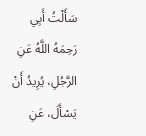سَأَلْتُ أَبِي رَحِمَهُ اللَّهُ عَنِ الرَّجُلِ، يُرِيدُ أَنْ يَسْأَلَ، عَنِ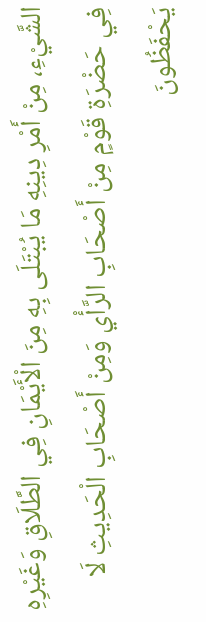الشَّيْءِ، مِنْ أَمْرِ دِينِهِ مَا يُبْتَلَى بِهِ مِنَ الْأَيْمَانِ فِي الطَّلَاقِ وَغَيْرِهِ فِي حَضْرَةِ قَوْمٍ مِنْ أَصْحَابِ الرَّأْي وَمِنْ أَصْحَابِ الْحَدِيثِ لَا يَحْفَظُونَ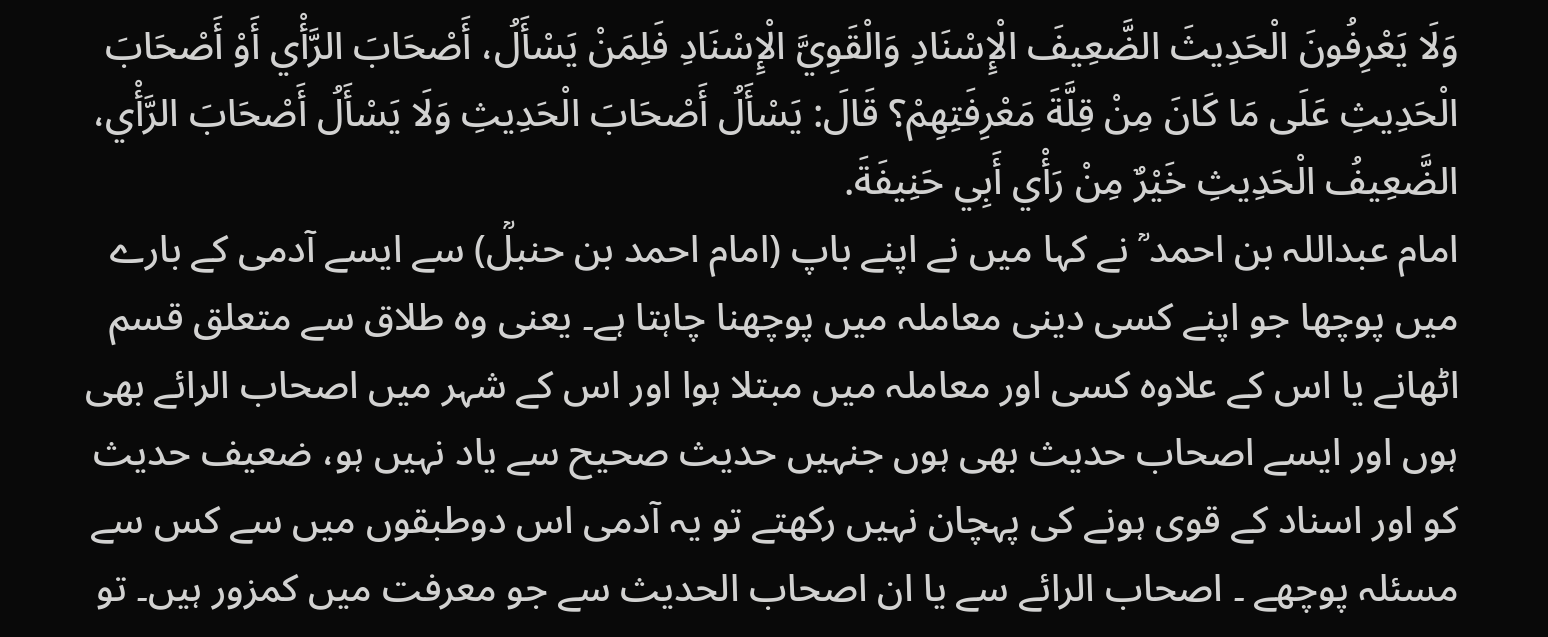وَلَا يَعْرِفُونَ الْحَدِيثَ الضَّعِيفَ الْإِسْنَادِ وَالْقَوِيَّ الْإِسْنَادِ فَلِمَنْ يَسْأَلُ، أَصْحَابَ الرَّأْي أَوْ أَصْحَابَ الْحَدِيثِ عَلَى مَا كَانَ مِنْ قِلَّةَ مَعْرِفَتِهِمْ؟ قَالَ: يَسْأَلُ أَصْحَابَ الْحَدِيثِ وَلَا يَسْأَلُ أَصْحَابَ الرَّأْي، الضَّعِيفُ الْحَدِيثِ خَيْرٌ مِنْ رَأْي أَبِي حَنِيفَةَ.
امام عبداللہ بن احمد ؒ نے کہا میں نے اپنے باپ (امام احمد بن حنبلؒ) سے ایسے آدمی کے بارے میں پوچھا جو اپنے کسی دینی معاملہ میں پوچھنا چاہتا ہے۔ یعنی وہ طلاق سے متعلق قسم اٹھانے یا اس کے علاوہ کسی اور معاملہ میں مبتلا ہوا اور اس کے شہر میں اصحاب الرائے بھی ہوں اور ایسے اصحاب حدیث بھی ہوں جنہیں حدیث صحیح سے ياد نہیں ہو، ضعیف حدیث کو اور اسناد کے قوی ہونے کی پہچان نہیں رکھتے تو یہ آدمی اس دوطبقوں میں سے کس سے مسئلہ پوچھے ۔ اصحاب الرائے سے یا ان اصحاب الحدیث سے جو معرفت میں کمزور ہیں۔ تو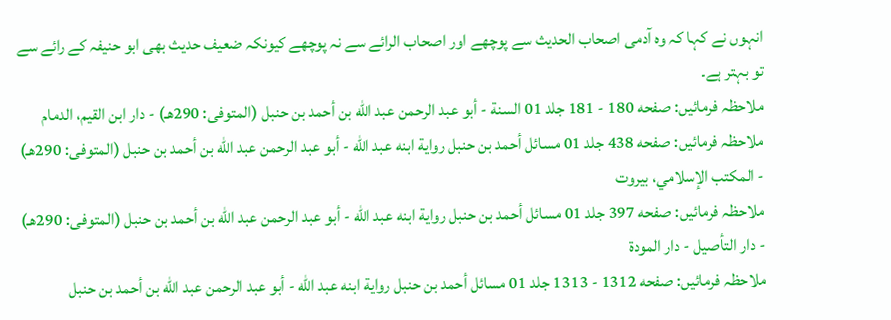انہوں نے کہا کہ وہ آدمی اصحاب الحدیث سے پوچھے اور اصحاب الرائے سے نہ پوچھے کیونکہ ضعیف حدیث بھی ابو حنیفہ کے رائے سے تو بہتر ہے۔
ملاحظہ فرمائیں: صفحه 180 - 181 جلد 01 السنة - أبو عبد الرحمن عبد الله بن أحمد بن حنبل (المتوفى: 290هـ) - دار ابن القيم، الدمام
ملاحظہ فرمائیں: صفحه 438 جلد 01 مسائل أحمد بن حنبل رواية ابنه عبد الله - أبو عبد الرحمن عبد الله بن أحمد بن حنبل (المتوفى: 290هـ) - المكتب الإسلامي، بيروت
ملاحظہ فرمائیں: صفحه 397 جلد 01 مسائل أحمد بن حنبل رواية ابنه عبد الله - أبو عبد الرحمن عبد الله بن أحمد بن حنبل (المتوفى: 290هـ) - دار التأصيل - دار المودة
ملاحظہ فرمائیں: صفحه 1312 - 1313 جلد 01 مسائل أحمد بن حنبل رواية ابنه عبد الله - أبو عبد الرحمن عبد الله بن أحمد بن حنبل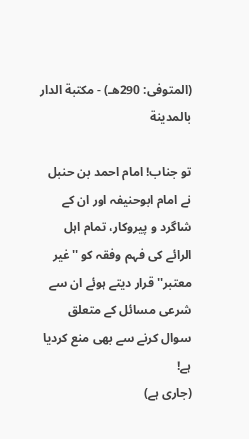(المتوفى: 290هـ) - مكتبة الدار بالمدينة

تو جناب! امام احمد بن حنبل نے امام ابوحنیفہ اور ان کے شاگرد و پیروکار، تمام اہل الرائے کی فہم وفقہ کو ''غیر معتبر'' قرار دیتے ہوئے ان سے شرعی مسائل کے متعلق سوال کرنے سے بھی منع کردیا ہے!
(جاری ہے)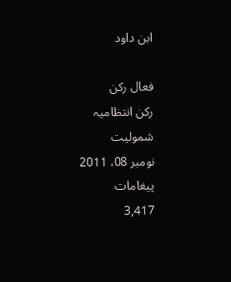ابن داود

فعال رکن
رکن انتظامیہ
شمولیت
نومبر 08، 2011
پیغامات
3,417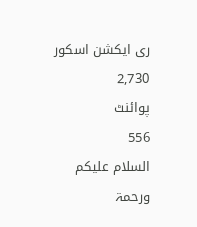ری ایکشن اسکور
2,730
پوائنٹ
556
السلام علیکم ورحمۃ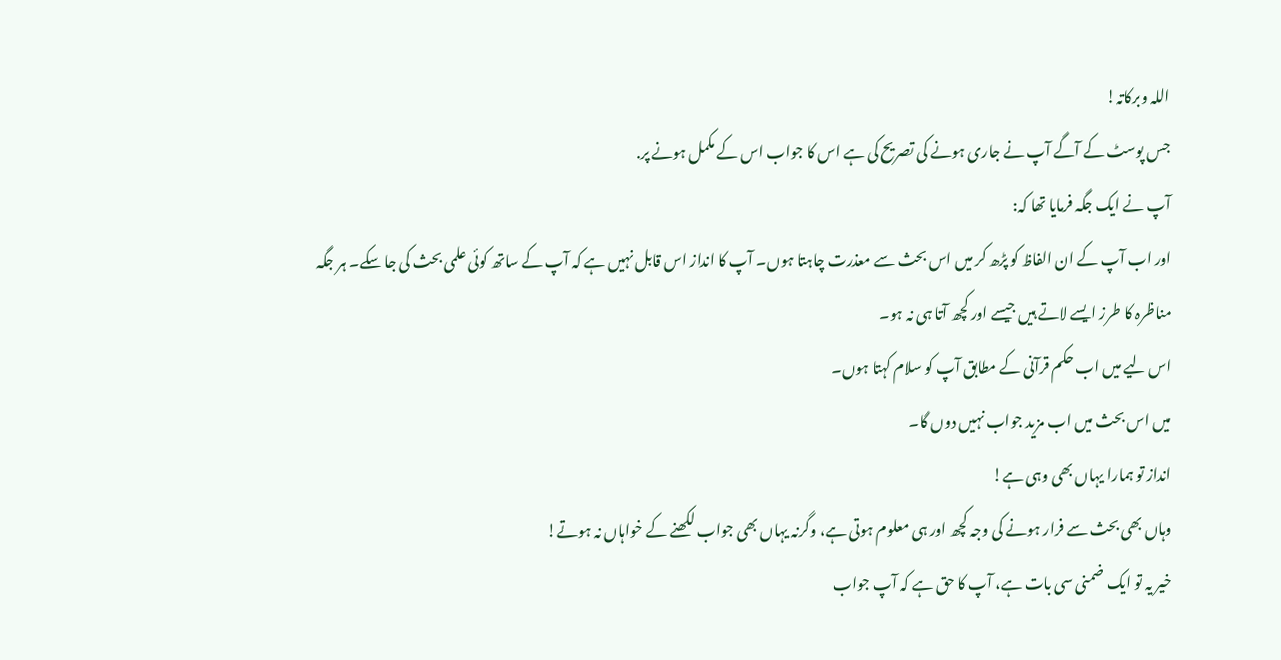اللہ وبرکاتہ!
جس پوسٹ کے آگے آپ نے جاری ہونے کی تصریح کی ہے اس کا جواب اس کے مکمل ہونے پر.
آپ نے ایک جگہ فرمایا تھا کہ:
اور اب آپ کے ان الفاظ کو پڑھ کر میں اس بحث سے معذرت چاہتا ہوں۔ آپ کا انداز اس قابل نہیں ہے کہ آپ کے ساتھ کوئی علمی بحث کی جا سکے۔ ہر جگہ مناظرہ کا طرز ایسے لاتے ہیں جیسے اور کچھ آتا ہی نہ ہو۔
اس لیے میں اب حکم قرآنی کے مطابق آپ کو سلام کہتا ہوں۔
میں اس بحث میں اب مزید جواب نہیں دوں گا۔
انداز تو ہمارا یہاں بھی وہی ہے!
وہاں بھی بحث سے فرار ہونے کی وجہ کچھ اور ہی معلوم ہوتی ہے، وگرنہ یہاں بھی جواب لکھنے کے خواہاں نہ ہوتے!
خیر یہ تو ایک ضمنی سی بات ہے، آپ کا حق ہے کہ آپ جواب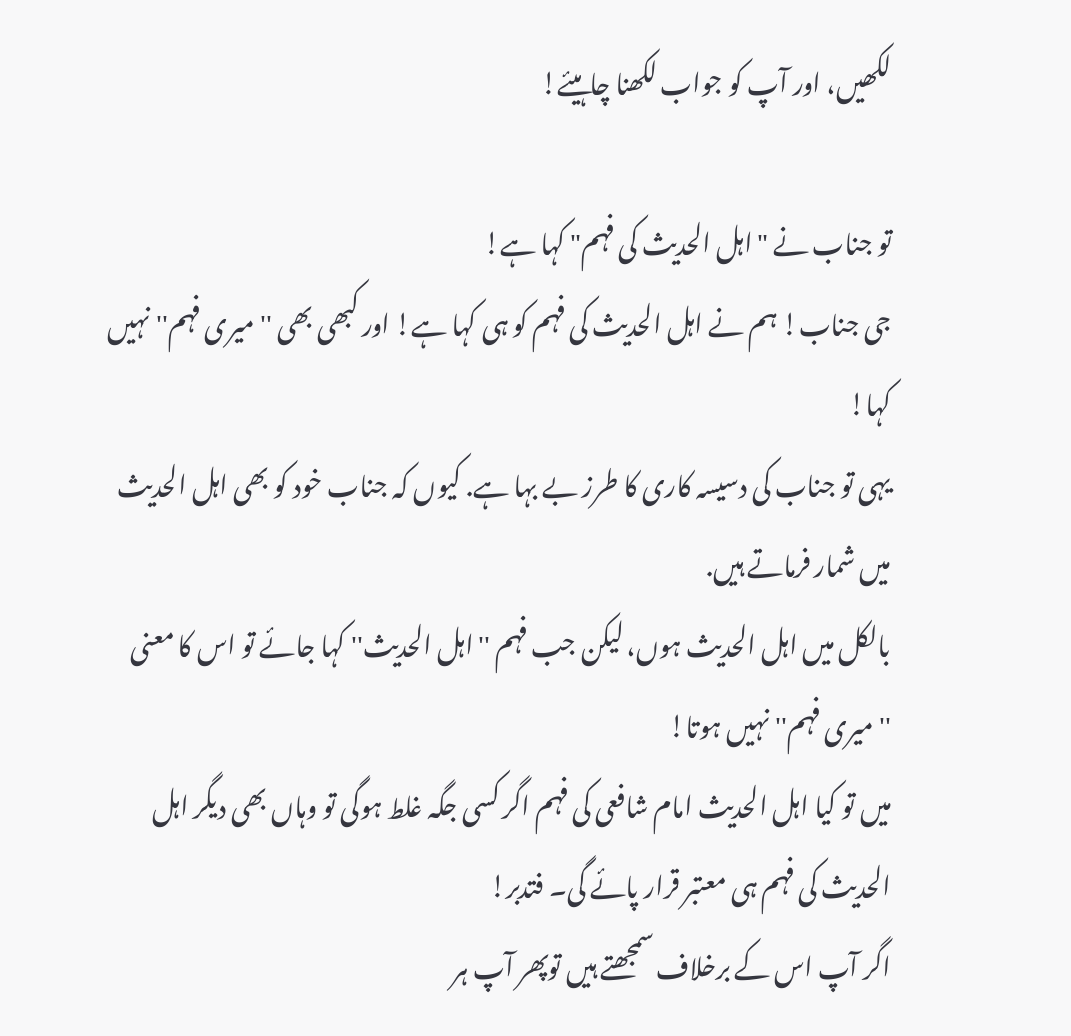لکھیں، اور آپ کو جواب لکھنا چاہیئے!

تو جناب نے "اہل الحدیث کی فہم" کہا ہے!
جی جناب! ہم نے اہل الحدیث کی فہم کو ہی کہا ہے! اور کبھی بھی ''میری فہم'' نہیں کہا!
یہی تو جناب کی دسیسہ کاری کا طرز بے بہا ہے. کیوں کہ جناب خود کو بھی اہل الحدیث میں شمار فرماتے ہیں.
بالکل میں اہل الحدیث ہوں، لیکن جب فہم ''اہل الحدیث'' کہا جائے تو اس کا معنی ''میری فہم'' نہیں ہوتا!
میں تو کیا اہل الحدیث امام شافعی کی فہم اگر کسی جگہ غلط ہوگی تو وہاں بھی دیگر اہل الحدیث کی فہم ہی معتبر قرار پائے گی۔ فتدبر!
اگر آپ اس کے برخلاف سمجھتے ہیں توپھر آپ ہر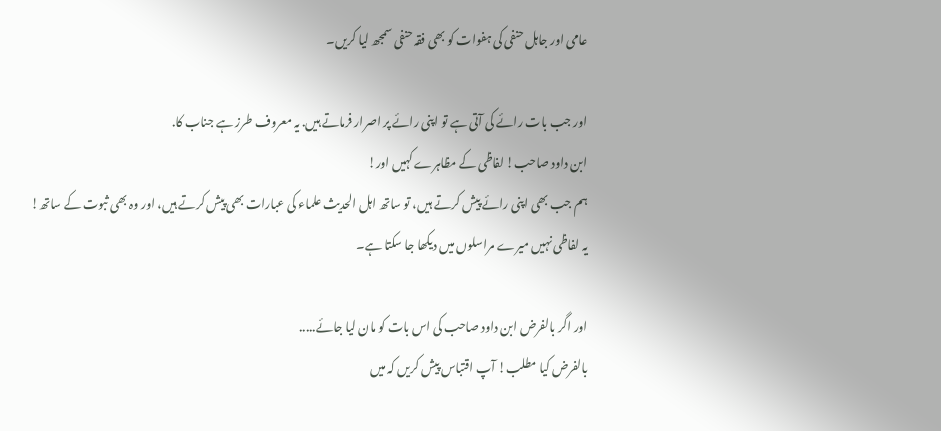عامی اور جاہل حنفی کی ہفوات کو بھی فقہ حنفی سمجھ لیا کریں۔

اور جب بات رائے کی آتی ہے تو اپنی رائے پر اصرار فرماتے ہیں. یہ معروف طرز ہے جناب کا.
ابن داود صاحب! لفاظی کے مظاہرے کہیں اور!
ہم جب بھی اپنی رائے پیش کرتے ہیں، تو ساتھ اہل الحدیث علماء کی عبارات بھی پیش کرتے ہیں، اور وہ بھی ثبوت کے ساتھ!
یہ لفاظی نہیں میرے مراسلوں میں دیکھا جا سکتا ہے۔

اور اگر بالفرض ابن داود صاحب کی اس بات کو مان لیا جائے.....
بالفرض کیا مطلب! آپ اقتباس پیش کریں کہ میں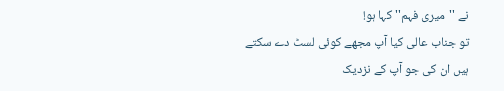نے ''میری فہم'' کہا ہو!
تو جناب عالی کیا آپ مجھے کوئی لسٹ دے سکتے ہیں ان کی جو آپ کے نزدیک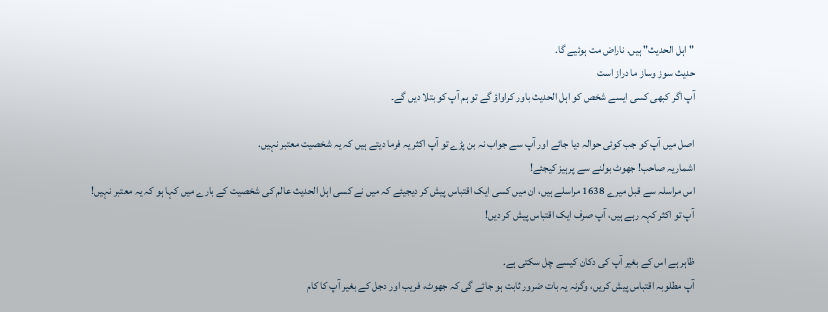"اہل الحدیث" ہیں. ناراض مت ہوئیے گا.
حدیث سوز وساز ما دراز است
آپ اگر کبھی کسی ایسے شخص کو اہل الحدیث باور کراواؤ گے تو ہم آپ کو بتلا دیں گے۔

اصل میں آپ کو جب کوئی حوالہ دیا جائے اور آپ سے جواب نہ بن پڑے تو آپ اکثر یہ فرما دیتے ہیں کہ یہ شخصیت معتبر نہیں.
اشماریہ صاحب! جھوٹ بولنے سے پرہیز کیجئے!
اس مراسلہ سے قبل میرے 1638 مراسلے ہیں، ان میں کسی ایک اقتباس پیش کر دیجیئے کہ میں نے کسی اہل الحدیث عالم کی شخصیت کے بارے میں کہا ہو کہ یہ معتبر نہیں!
آپ تو اکثر کہہ رہے ہیں، آپ صرف ایک اقتباس پیش کر دیں!

ظاہر ہے اس کے بغیر آپ کی دکان کیسے چل سکتی ہے.
آپ مطلوبہ اقتباس پیش کریں، وگرنہ یہ بات ضرور ثابت ہو جائے گی کہ جھوٹ، فریب اور دجل کے بغیر آپ کا کام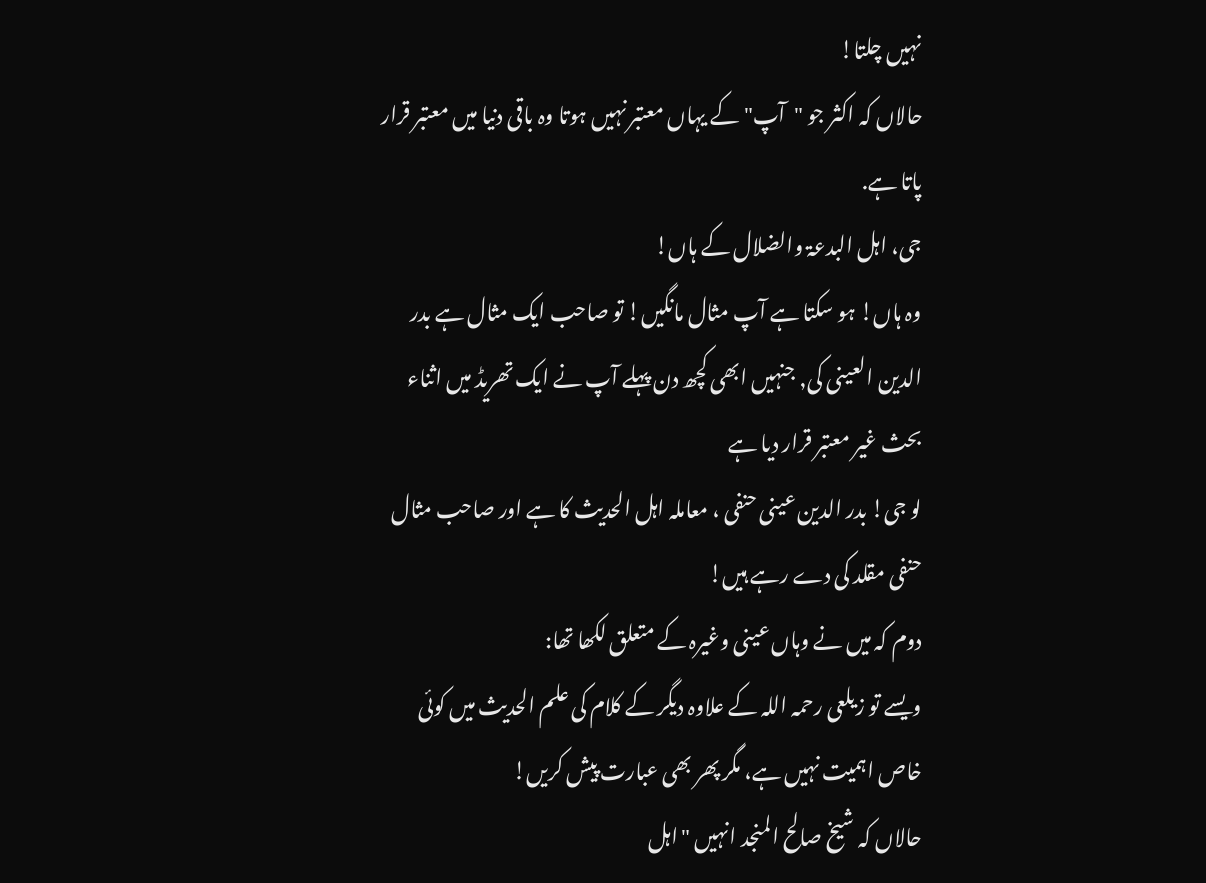نہیں چلتا!
حالاں کہ اکثر جو "آپ" کے یہاں معتبر نہیں ہوتا وہ باقی دنیا میں معتبر قرار پاتا ہے.
جی، اہل البدعۃ والضلال کے ہاں!
وہ ہاں! ہو سکتا ہے آپ مثال مانگیں! تو صاحب ایک مثال ہے بدر الدین العینی کی, جنہیں ابھی کچھ دن پہلے آپ نے ایک تھریڈ میں اثناء بحث غیر معتبر قرار دیا ہے
لو جی! بدر الدین عینی حنفی ، معاملہ اہل الحدیث کا ہے اور صاحب مثال حنفی مقلد کی دے رہے ہیں!
دوم کہ میں نے وہاں عینی وغیرہ کے متعلق لکھا تھا:
ویسے تو زیلعی رحمہ اللہ کے علاوہ دیگر کے کلام کی علم الحدیث میں کوئی خاص اہمیت نہیں ہے، مگر پھر بھی عبارت پیش کریں!
حالاں کہ شیخ صالح المنجد انہیں "اہل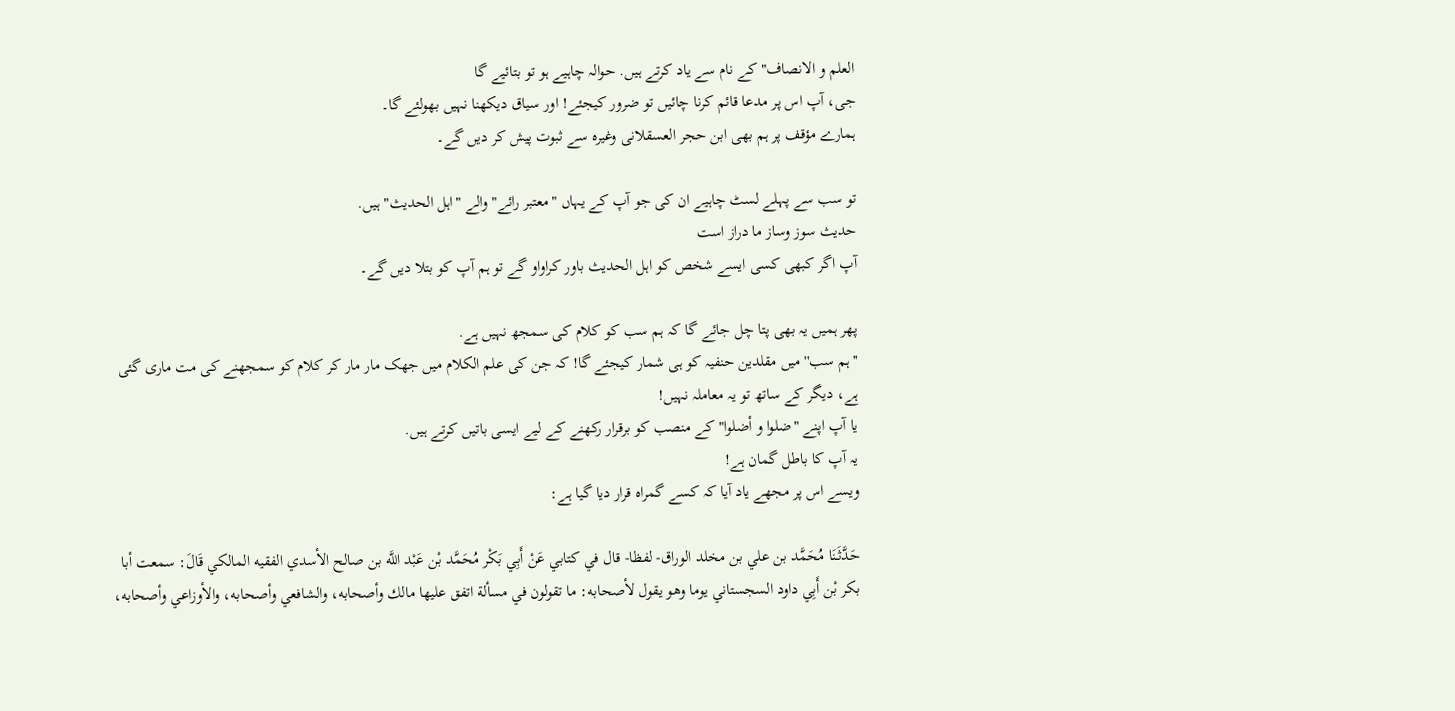العلم و الانصاف" کے نام سے یاد کرتے ہیں. حوالہ چاہیے ہو تو بتائیے گا
جی، آپ اس پر مدعا قائم کرنا چائیں تو ضرور کیجئے! اور سیاق دیکھنا نہیں بھولئے گا۔
ہمارے مؤقف پر ہم بھی ابن حجر العسقلانی وغیرہ سے ثبوت پیش کر دیں گے۔

تو سب سے پہلے لسٹ چاہیے ان کی جو آپ کے یہاں "معتبر رائے" والے "اہل الحدیث" ہیں.
حدیث سوز وساز ما دراز است
آپ اگر کبھی کسی ایسے شخص کو اہل الحدیث باور کراواو گے تو ہم آپ کو بتلا دیں گے۔

پھر ہمیں یہ بھی پتا چل جائے گا کہ ہم سب کو کلام کی سمجھ نہیں ہے.
''ہم سب'' میں مقلدین حنفیہ کو ہی شمار کیجئے گا! کہ جن کی علم الکلام میں جھک مار مار کر کلام کو سمجھنے کی مت ماری گئی ہے، دیگر کے ساتھ تو یہ معاملہ نہیں!
یا آپ اپنے "ضلوا و أضلوا" کے منصب کو برقرار رکھنے کے لیے ایسی باتیں کرتے ہیں.
یہ آپ کا باطل گمان ہے!
ویسے اس پر مجھے یاد آیا کہ کسے گمراہ قرار دیا گیا ہے:

حَدَّثَنَا مُحَمَّد بن علي بن مخلد الوراق- لفظا- قال في كتابي عَنْ أَبِي بَكْر مُحَمَّد بْن عَبْد اللَّه بن صالح الأسدي الفقيه المالكي قَالَ: سمعت أبا بكر بْن أَبِي داود السجستاني يوما وهو يقول لأصحابه: ما تقولون في مسألة اتفق عليها مالك وأصحابه، والشافعي وأصحابه، والأوزاعي وأصحابه،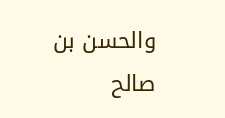والحسن بن صالح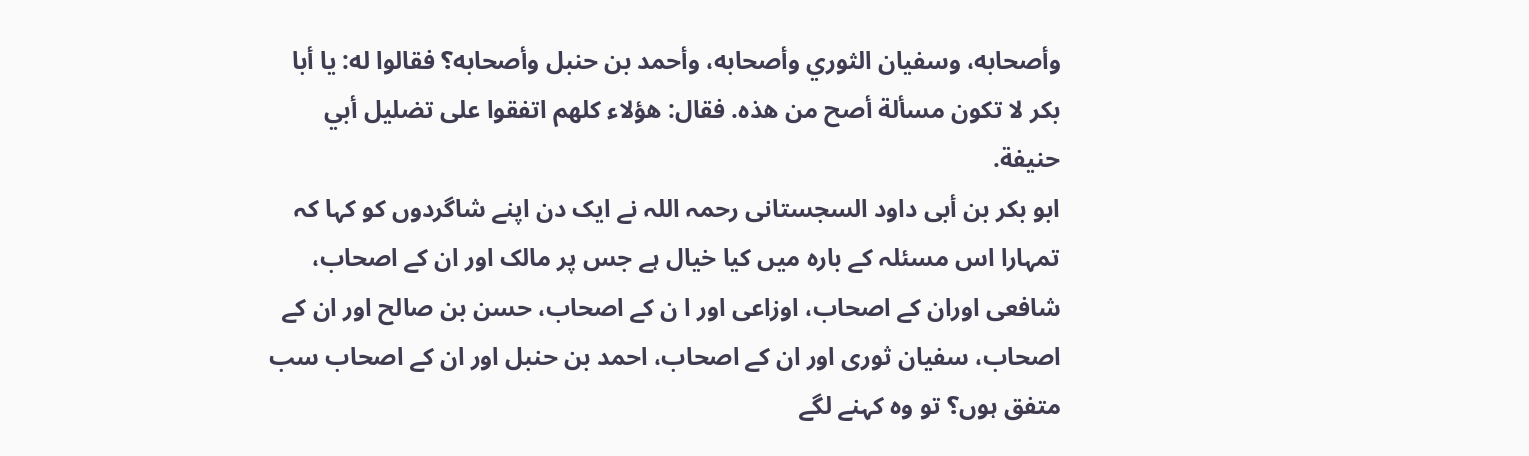وأصحابه، وسفيان الثوري وأصحابه، وأحمد بن حنبل وأصحابه؟ فقالوا له: يا أبا بكر لا تكون مسألة أصح من هذه. فقال: هؤلاء كلهم اتفقوا على تضليل أبي حنيفة.
ابو بکر بن أبی داود السجستانی رحمہ اللہ نے ايک دن اپنے شاگردوں کو کہا کہ تمہارا اس مسئلہ کے بارہ ميں کيا خيال ہے جس پر مالک اور ان کے اصحاب، شافعی اوران کے اصحاب، اوزاعی اور ا ن کے اصحاب، حسن بن صالح اور ان کے اصحاب، سفيان ثوری اور ان کے اصحاب، احمد بن حنبل اور ان کے اصحاب سب متفق ہوں؟ تو وہ کہنے لگے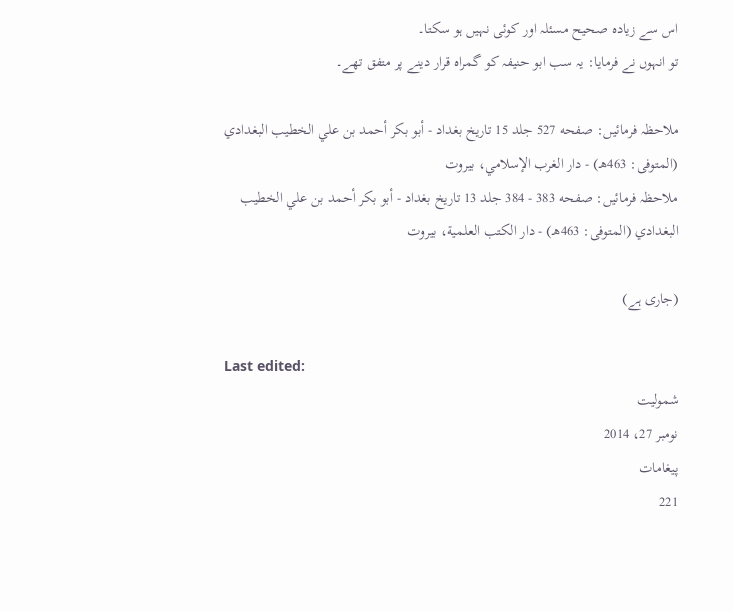اس سے زيادہ صحيح مسئلہ اور کوئی نہيں ہو سکتا۔
تو انہوں نے فرمايا: يہ سب ابو حنیفہ کو گمراہ قرار دينے پر متفق تھے۔

ملاحظہ فرمائیں: صفحه 527 جلد 15 تاريخ بغداد - أبو بكر أحمد بن علي الخطيب البغدادي (المتوفى: 463هـ) - دار الغرب الإسلامي، بيروت
ملاحظہ فرمائیں: صفحه 383 - 384 جلد 13 تاريخ بغداد - أبو بكر أحمد بن علي الخطيب البغدادي (المتوفى: 463هـ) - دار الكتب العلمية، بيروت

(جاری ہے)

Last edited:
شمولیت
نومبر 27، 2014
پیغامات
221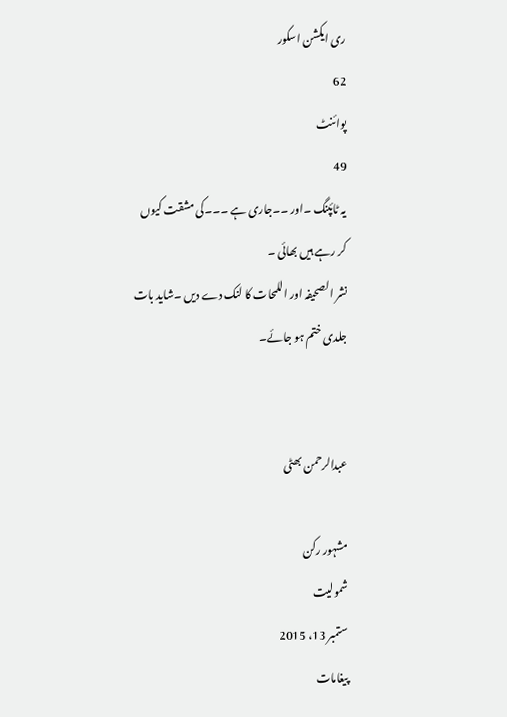ری ایکشن اسکور
62
پوائنٹ
49
یہ ٹائپنگ ۔اور ۔۔جاری ہے ۔۔۔کی مشقت کیوں کر رہے ہیں بھائی ۔
نشر الصحیفہ اور اللمحات کا لنک دے دیں ۔شاید بات جلدی ختم ہو جائے۔


عبدالرحمن بھٹی

مشہور رکن
شمولیت
ستمبر 13، 2015
پیغامات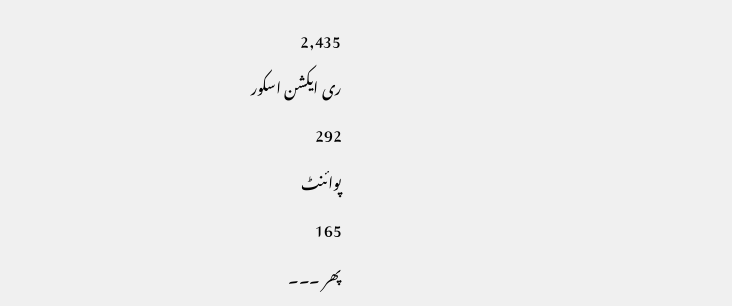2,435
ری ایکشن اسکور
292
پوائنٹ
165
پھر ۔۔۔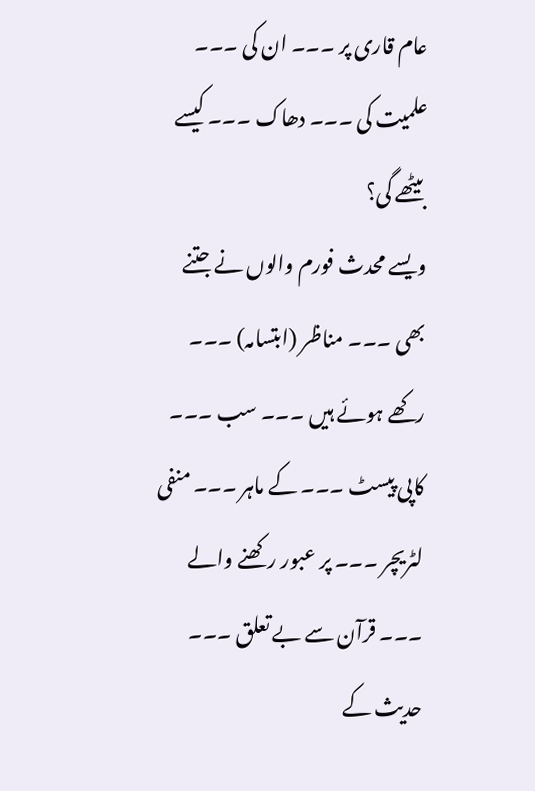عام قاری پر ۔۔۔ ان کی ۔۔۔ علمیت کی ۔۔۔ دھاک ۔۔۔ کیسے بیٹھے گی؟
ویسے محدث فورم والوں نے جتنے بھی ۔۔۔ مناظر (ابتسامہ) ۔۔۔ رکھے ہوئے ہیں ۔۔۔ سب ۔۔۔ کاپی پیسٹ ۔۔۔ کے ماہر ۔۔۔ منفی لٹریچر ۔۔۔ پر عبور رکھنے والے ۔۔۔ قرآن سے بے تعلق ۔۔۔ حدیث کے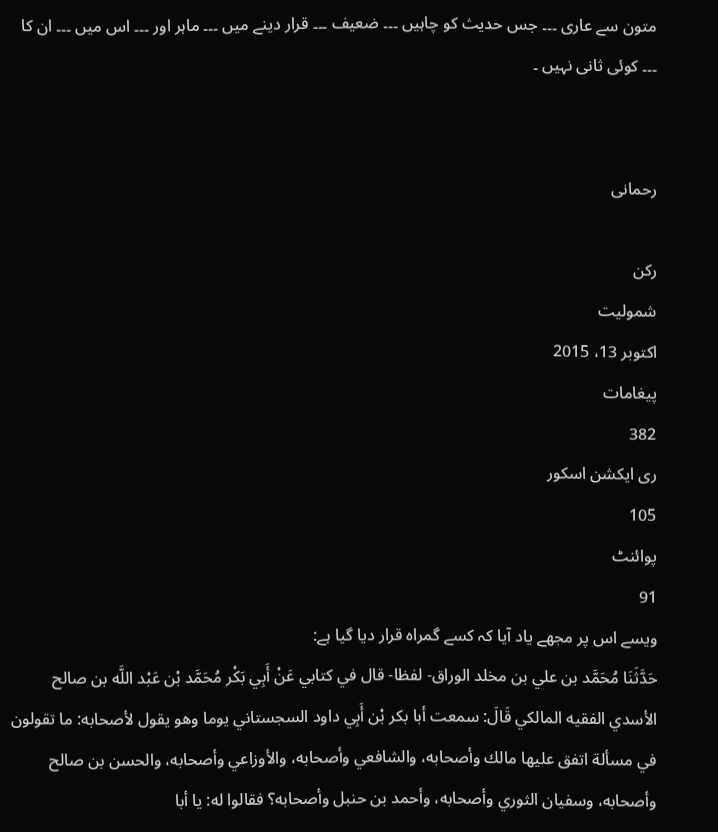متون سے عاری ۔۔۔ جس حدیث کو چاہیں ۔۔۔ ضعیف ۔۔۔ قرار دینے میں ۔۔۔ ماہر اور ۔۔۔ اس میں ۔۔۔ ان کا ۔۔۔ کوئی ثانی نہیں ۔


رحمانی

رکن
شمولیت
اکتوبر 13، 2015
پیغامات
382
ری ایکشن اسکور
105
پوائنٹ
91
ویسے اس پر مجھے یاد آیا کہ کسے گمراہ قرار دیا گیا ہے:
حَدَّثَنَا مُحَمَّد بن علي بن مخلد الوراق- لفظا- قال في كتابي عَنْ أَبِي بَكْر مُحَمَّد بْن عَبْد اللَّه بن صالح الأسدي الفقيه المالكي قَالَ: سمعت أبا بكر بْن أَبِي داود السجستاني يوما وهو يقول لأصحابه: ما تقولون في مسألة اتفق عليها مالك وأصحابه، والشافعي وأصحابه، والأوزاعي وأصحابه، والحسن بن صالح وأصحابه، وسفيان الثوري وأصحابه، وأحمد بن حنبل وأصحابه؟ فقالوا له: يا أبا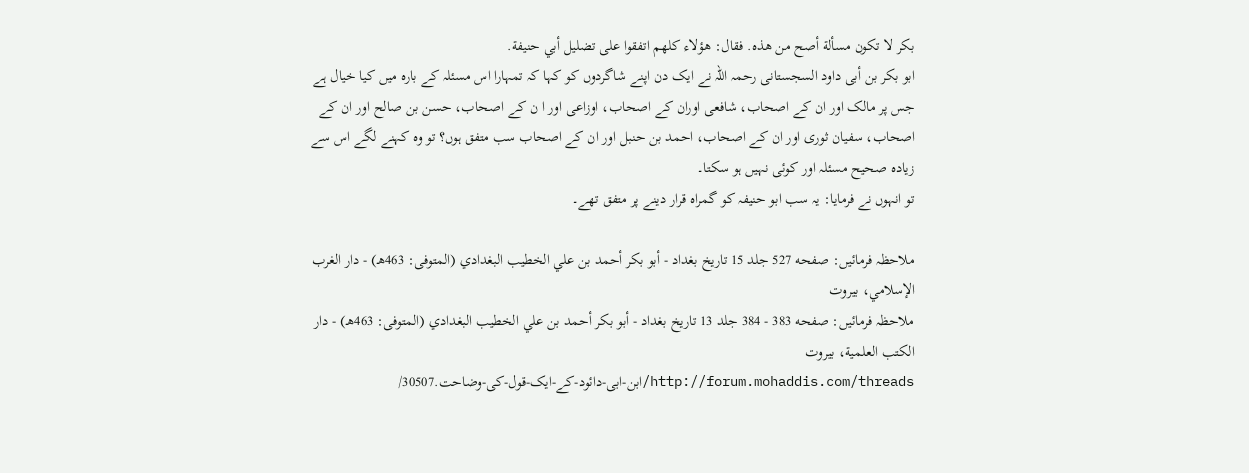بكر لا تكون مسألة أصح من هذه. فقال: هؤلاء كلهم اتفقوا على تضليل أبي حنيفة.
ابو بکر بن أبی داود السجستانی رحمہ اللہ نے ايک دن اپنے شاگردوں کو کہا کہ تمہارا اس مسئلہ کے بارہ ميں کيا خيال ہے جس پر مالک اور ان کے اصحاب، شافعی اوران کے اصحاب، اوزاعی اور ا ن کے اصحاب، حسن بن صالح اور ان کے اصحاب، سفيان ثوری اور ان کے اصحاب، احمد بن حنبل اور ان کے اصحاب سب متفق ہوں؟ تو وہ کہنے لگے اس سے زيادہ صحيح مسئلہ اور کوئی نہيں ہو سکتا۔
تو انہوں نے فرمايا: يہ سب ابو حنیفہ کو گمراہ قرار دينے پر متفق تھے۔

ملاحظہ فرمائیں: صفحه 527 جلد 15 تاريخ بغداد - أبو بكر أحمد بن علي الخطيب البغدادي (المتوفى: 463هـ) - دار الغرب الإسلامي، بيروت
ملاحظہ فرمائیں: صفحه 383 - 384 جلد 13 تاريخ بغداد - أبو بكر أحمد بن علي الخطيب البغدادي (المتوفى: 463هـ) - دار الكتب العلمية، بيروت
http://forum.mohaddis.com/threads/ابن-ابی-دائود-کے-ایک-قول-کی-وضاحت.30507/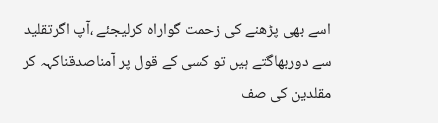اسے بھی پڑھنے کی زحمت گواراہ کرلیجئے ،آپ اگرتقلید سے دوربھاگتے ہیں تو کسی کے قول پر آمناصدقناکہہ کر مقلدین کی صف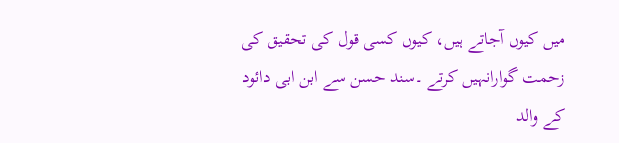میں کیوں آجاتے ہیں، کیوں کسی قول کی تحقیق کی زحمت گوارانہیں کرتے ۔سند حسن سے ابن ابی دائود کے والد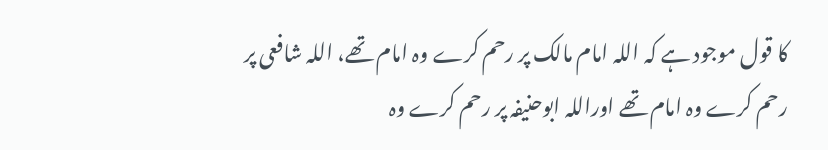کا قول موجود ہے کہ اللہ امام مالک پر رحم کرے وہ امام تھے، اللہ شافعی پر رحم کرے وہ امام تھے اوراللہ ابوحنیفہ پر رحم کرے وہ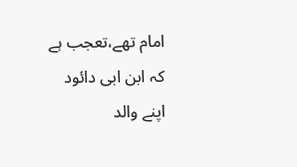امام تھے،تعجب ہے کہ ابن ابی دائود اپنے والد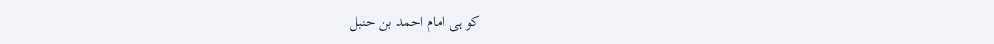کو ہی امام احمد بن حنبل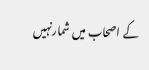کے اصحاب میں شمارنہیں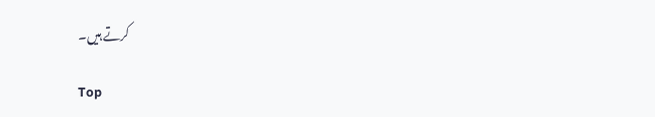کرتے ہیں۔

Top